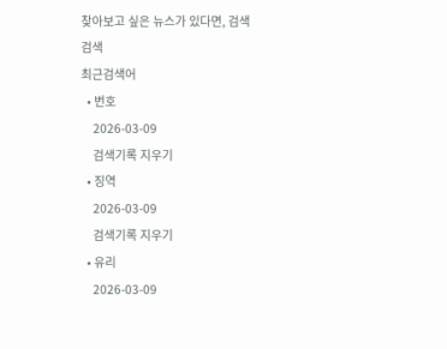찾아보고 싶은 뉴스가 있다면, 검색
검색
최근검색어
  • 번호
    2026-03-09
    검색기록 지우기
  • 징역
    2026-03-09
    검색기록 지우기
  • 유리
    2026-03-09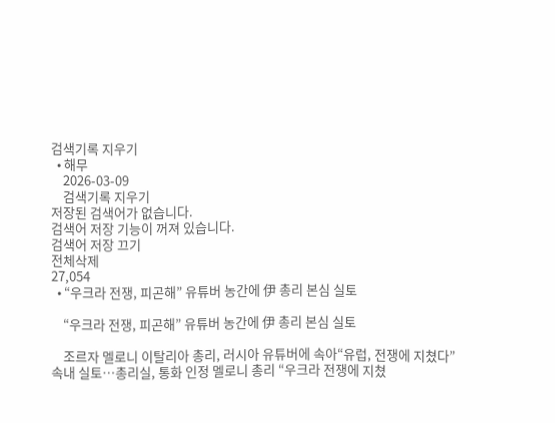검색기록 지우기
  • 해무
    2026-03-09
    검색기록 지우기
저장된 검색어가 없습니다.
검색어 저장 기능이 꺼져 있습니다.
검색어 저장 끄기
전체삭제
27,054
  • “우크라 전쟁, 피곤해” 유튜버 농간에 伊 총리 본심 실토

    “우크라 전쟁, 피곤해” 유튜버 농간에 伊 총리 본심 실토

    조르자 멜로니 이탈리아 총리, 러시아 유튜버에 속아“유럽, 전쟁에 지쳤다” 속내 실토…총리실, 통화 인정 멜로니 총리 “우크라 전쟁에 지쳤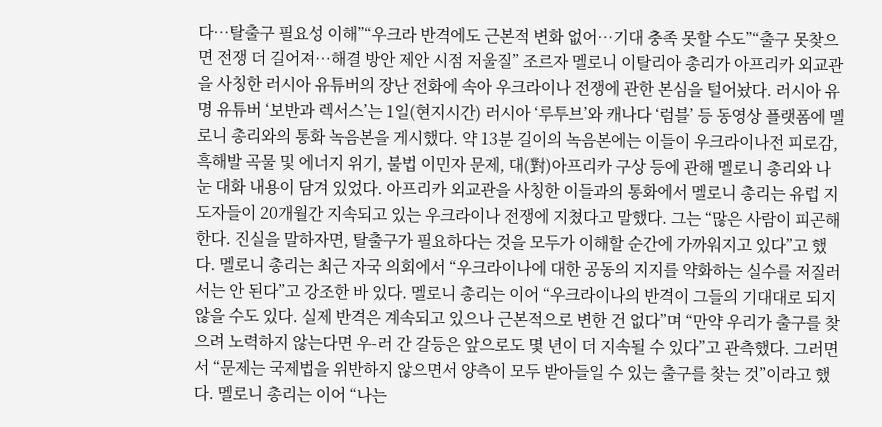다…탈출구 필요성 이해”“우크라 반격에도 근본적 변화 없어…기대 충족 못할 수도”“출구 못찾으면 전쟁 더 길어져…해결 방안 제안 시점 저울질” 조르자 멜로니 이탈리아 총리가 아프리카 외교관을 사칭한 러시아 유튜버의 장난 전화에 속아 우크라이나 전쟁에 관한 본심을 털어놨다. 러시아 유명 유튜버 ‘보반과 렉서스’는 1일(현지시간) 러시아 ‘루투브’와 캐나다 ‘럼블’ 등 동영상 플랫폼에 멜로니 총리와의 통화 녹음본을 게시했다. 약 13분 길이의 녹음본에는 이들이 우크라이나전 피로감, 흑해발 곡물 및 에너지 위기, 불법 이민자 문제, 대(對)아프리카 구상 등에 관해 멜로니 총리와 나눈 대화 내용이 담겨 있었다. 아프리카 외교관을 사칭한 이들과의 통화에서 멜로니 총리는 유럽 지도자들이 20개월간 지속되고 있는 우크라이나 전쟁에 지쳤다고 말했다. 그는 “많은 사람이 피곤해한다. 진실을 말하자면, 탈출구가 필요하다는 것을 모두가 이해할 순간에 가까워지고 있다”고 했다. 멜로니 총리는 최근 자국 의회에서 “우크라이나에 대한 공동의 지지를 약화하는 실수를 저질러서는 안 된다”고 강조한 바 있다. 멜로니 총리는 이어 “우크라이나의 반격이 그들의 기대대로 되지 않을 수도 있다. 실제 반격은 계속되고 있으나 근본적으로 변한 건 없다”며 “만약 우리가 출구를 찾으려 노력하지 않는다면 우-러 간 갈등은 앞으로도 몇 년이 더 지속될 수 있다”고 관측했다. 그러면서 “문제는 국제법을 위반하지 않으면서 양측이 모두 받아들일 수 있는 출구를 찾는 것”이라고 했다. 멜로니 총리는 이어 “나는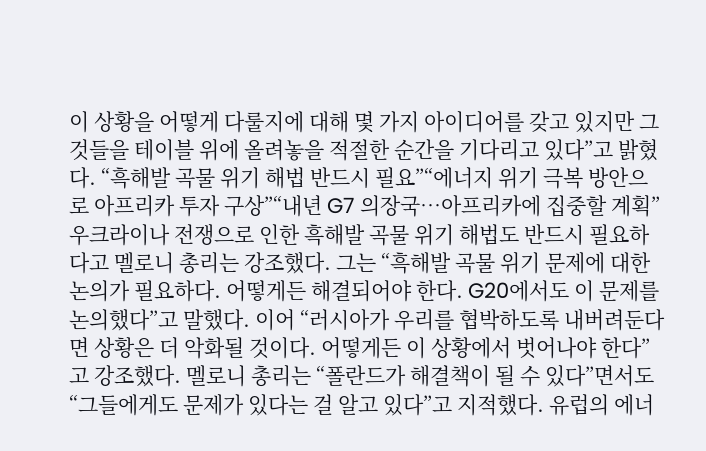이 상황을 어떻게 다룰지에 대해 몇 가지 아이디어를 갖고 있지만 그것들을 테이블 위에 올려놓을 적절한 순간을 기다리고 있다”고 밝혔다. “흑해발 곡물 위기 해법 반드시 필요”“에너지 위기 극복 방안으로 아프리카 투자 구상”“내년 G7 의장국…아프리카에 집중할 계획” 우크라이나 전쟁으로 인한 흑해발 곡물 위기 해법도 반드시 필요하다고 멜로니 총리는 강조했다. 그는 “흑해발 곡물 위기 문제에 대한 논의가 필요하다. 어떻게든 해결되어야 한다. G20에서도 이 문제를 논의했다”고 말했다. 이어 “러시아가 우리를 협박하도록 내버려둔다면 상황은 더 악화될 것이다. 어떻게든 이 상황에서 벗어나야 한다”고 강조했다. 멜로니 총리는 “폴란드가 해결책이 될 수 있다”면서도 “그들에게도 문제가 있다는 걸 알고 있다”고 지적했다. 유럽의 에너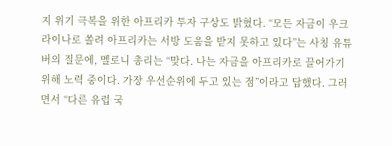지 위기 극복을 위한 아프리카 투자 구상도 밝혔다. “모든 자금이 우크라이나로 쏠려 아프리카는 서방 도움을 받지 못하고 있다”는 사칭 유튜버의 질문에, 멜로니 총리는 “맞다. 나는 자금을 아프리카로 끌어가기 위해 노력 중이다. 가장 우선순위에 두고 있는 점”이라고 답했다. 그러면서 “다른 유럽 국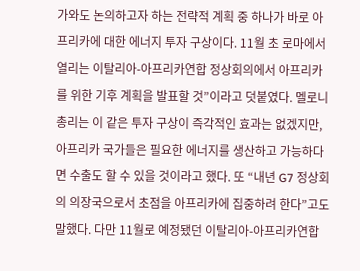가와도 논의하고자 하는 전략적 계획 중 하나가 바로 아프리카에 대한 에너지 투자 구상이다. 11월 초 로마에서 열리는 이탈리아-아프리카연합 정상회의에서 아프리카를 위한 기후 계획을 발표할 것”이라고 덧붙였다. 멜로니 총리는 이 같은 투자 구상이 즉각적인 효과는 없겠지만, 아프리카 국가들은 필요한 에너지를 생산하고 가능하다면 수출도 할 수 있을 것이라고 했다. 또 “내년 G7 정상회의 의장국으로서 초점을 아프리카에 집중하려 한다”고도 말했다. 다만 11월로 예정됐던 이탈리아-아프리카연합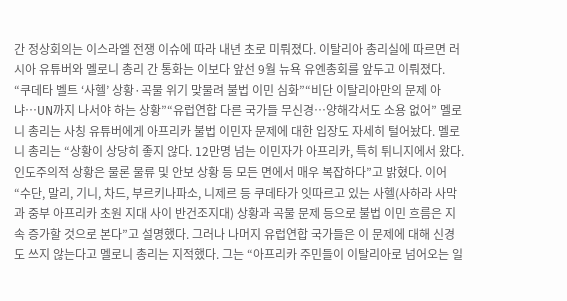간 정상회의는 이스라엘 전쟁 이슈에 따라 내년 초로 미뤄졌다. 이탈리아 총리실에 따르면 러시아 유튜버와 멜로니 총리 간 통화는 이보다 앞선 9월 뉴욕 유엔총회를 앞두고 이뤄졌다. “쿠데타 벨트 ‘사헬’ 상황·곡물 위기 맞물려 불법 이민 심화”“비단 이탈리아만의 문제 아냐…UN까지 나서야 하는 상황”“유럽연합 다른 국가들 무신경…양해각서도 소용 없어” 멜로니 총리는 사칭 유튜버에게 아프리카 불법 이민자 문제에 대한 입장도 자세히 털어놨다. 멜로니 총리는 “상황이 상당히 좋지 않다. 12만명 넘는 이민자가 아프리카, 특히 튀니지에서 왔다. 인도주의적 상황은 물론 물류 및 안보 상황 등 모든 면에서 매우 복잡하다”고 밝혔다. 이어 “수단, 말리, 기니, 차드, 부르키나파소, 니제르 등 쿠데타가 잇따르고 있는 사헬(사하라 사막과 중부 아프리카 초원 지대 사이 반건조지대) 상황과 곡물 문제 등으로 불법 이민 흐름은 지속 증가할 것으로 본다”고 설명했다. 그러나 나머지 유럽연합 국가들은 이 문제에 대해 신경도 쓰지 않는다고 멜로니 총리는 지적했다. 그는 “아프리카 주민들이 이탈리아로 넘어오는 일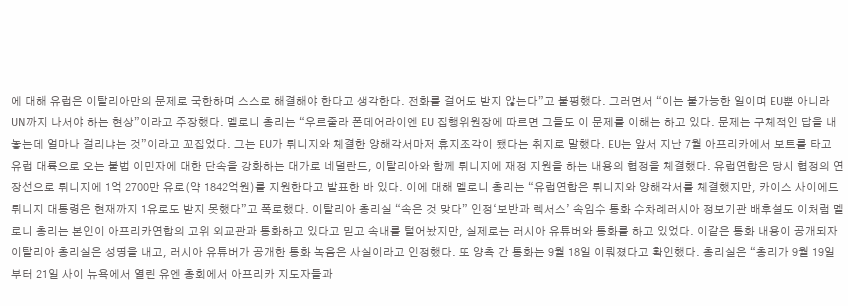에 대해 유럽은 이탈리아만의 문제로 국한하며 스스로 해결해야 한다고 생각한다. 전화를 걸어도 받지 않는다”고 불평했다. 그러면서 “이는 불가능한 일이며 EU뿐 아니라 UN까지 나서야 하는 현상”이라고 주장했다. 멜로니 총리는 “우르줄라 폰데어라이엔 EU 집행위원장에 따르면 그들도 이 문제를 이해는 하고 있다. 문제는 구체적인 답을 내놓는데 얼마나 걸리냐는 것”이라고 꼬집었다. 그는 EU가 튀니지와 체결한 양해각서마저 휴지조각이 됐다는 취지로 말했다. EU는 앞서 지난 7월 아프리카에서 보트를 타고 유럽 대륙으로 오는 불법 이민자에 대한 단속을 강화하는 대가로 네덜란드, 이탈리아와 함께 튀니지에 재정 지원을 하는 내용의 협정을 체결했다. 유럽연합은 당시 협정의 연장선으로 튀니지에 1억 2700만 유로(약 1842억원)를 지원한다고 발표한 바 있다. 이에 대해 멜로니 총리는 “유럽연합은 튀니지와 양해각서를 체결했지만, 카이스 사이에드 튀니지 대통령은 현재까지 1유로도 받지 못했다”고 폭로했다. 이탈리아 총리실 “속은 것 맞다” 인정‘보반과 렉서스’ 속임수 통화 수차례러시아 정보기관 배후설도 이처럼 멜로니 총리는 본인이 아프리카연합의 고위 외교관과 통화하고 있다고 믿고 속내를 털어놨지만, 실제로는 러시아 유튜버와 통화를 하고 있었다. 이같은 통화 내용이 공개되자 이탈리아 총리실은 성명을 내고, 러시아 유튜버가 공개한 통화 녹음은 사실이라고 인정했다. 또 양측 간 통화는 9월 18일 이뤄졌다고 확인했다. 총리실은 “총리가 9월 19일부터 21일 사이 뉴욕에서 열린 유엔 총회에서 아프리카 지도자들과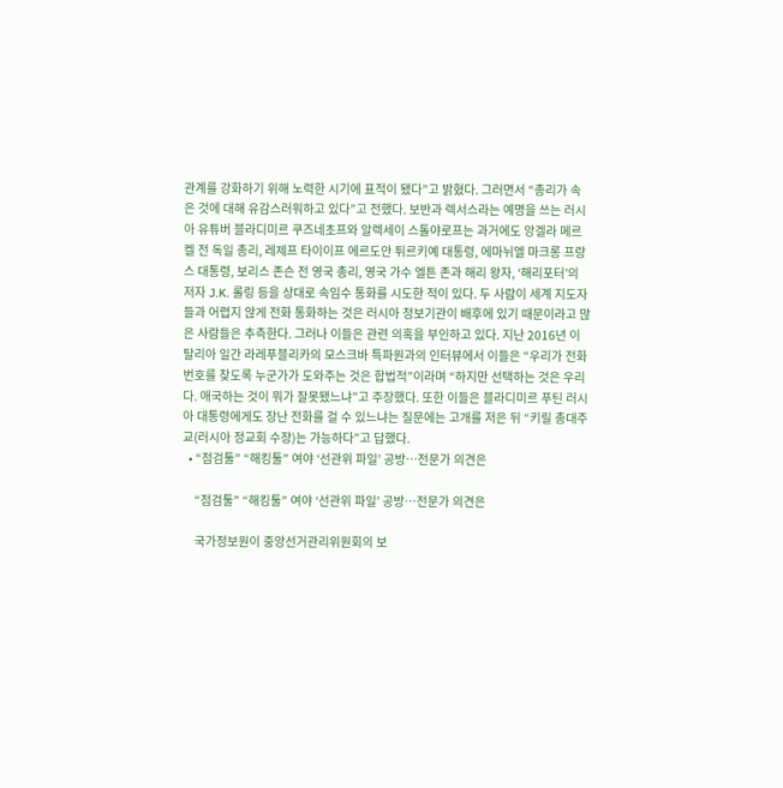관계를 강화하기 위해 노력한 시기에 표적이 됐다”고 밝혔다. 그러면서 “총리가 속은 것에 대해 유감스러워하고 있다”고 전했다. 보반과 렉서스라는 예명을 쓰는 러시아 유튜버 블라디미르 쿠즈네초프와 알렉세이 스톨야로프는 과거에도 앙겔라 메르켈 전 독일 총리, 레제프 타이이프 에르도안 튀르키예 대통령, 에마뉘엘 마크롱 프랑스 대통령, 보리스 존슨 전 영국 총리, 영국 가수 엘튼 존과 해리 왕자, ‘해리포터’의 저자 J.K. 롤링 등을 상대로 속임수 통화를 시도한 적이 있다. 두 사람이 세계 지도자들과 어렵지 않게 전화 통화하는 것은 러시아 정보기관이 배후에 있기 때문이라고 많은 사람들은 추측한다. 그러나 이들은 관련 의혹을 부인하고 있다. 지난 2016년 이탈리아 일간 라레푸블리카의 모스크바 특파원과의 인터뷰에서 이들은 “우리가 전화번호를 찾도록 누군가가 도와주는 것은 합법적”이라며 “하지만 선택하는 것은 우리다. 애국하는 것이 뭐가 잘못됐느냐”고 주장했다. 또한 이들은 블라디미르 푸틴 러시아 대통령에게도 장난 전화를 걸 수 있느냐는 질문에는 고개를 저은 뒤 “키릴 총대주교(러시아 정교회 수장)는 가능하다”고 답했다.
  • “점검툴” “해킹툴” 여야 ‘선관위 파일’ 공방…전문가 의견은

    “점검툴” “해킹툴” 여야 ‘선관위 파일’ 공방…전문가 의견은

    국가정보원이 중앙선거관리위원회의 보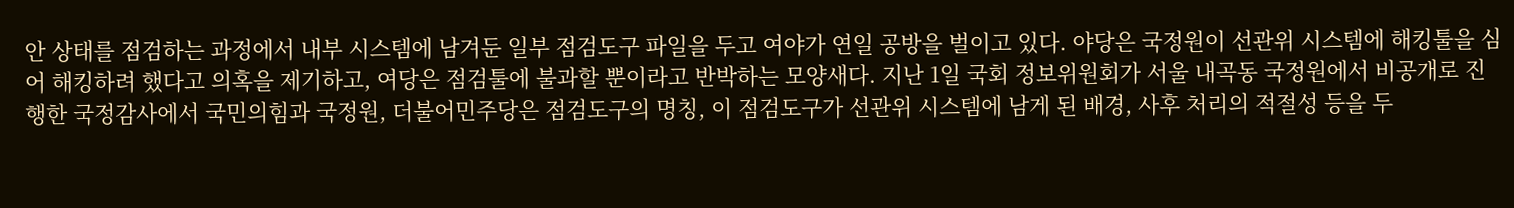안 상태를 점검하는 과정에서 내부 시스템에 남겨둔 일부 점검도구 파일을 두고 여야가 연일 공방을 벌이고 있다. 야당은 국정원이 선관위 시스템에 해킹툴을 심어 해킹하려 했다고 의혹을 제기하고, 여당은 점검툴에 불과할 뿐이라고 반박하는 모양새다. 지난 1일 국회 정보위원회가 서울 내곡동 국정원에서 비공개로 진행한 국정감사에서 국민의힘과 국정원, 더불어민주당은 점검도구의 명칭, 이 점검도구가 선관위 시스템에 남게 된 배경, 사후 처리의 적절성 등을 두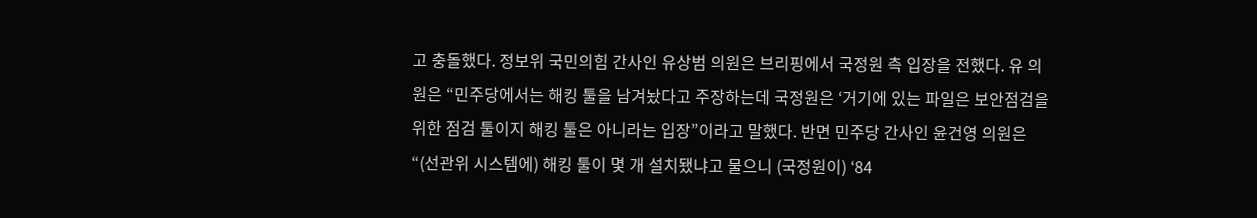고 충돌했다. 정보위 국민의힘 간사인 유상범 의원은 브리핑에서 국정원 측 입장을 전했다. 유 의원은 “민주당에서는 해킹 툴을 남겨놨다고 주장하는데 국정원은 ‘거기에 있는 파일은 보안점검을 위한 점검 툴이지 해킹 툴은 아니라는 입장”이라고 말했다. 반면 민주당 간사인 윤건영 의원은 “(선관위 시스템에) 해킹 툴이 몇 개 설치됐냐고 물으니 (국정원이) ‘84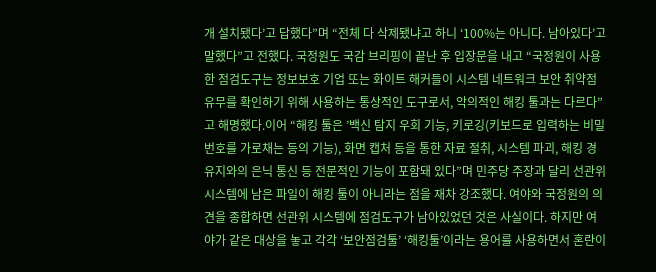개 설치됐다’고 답했다”며 “전체 다 삭제됐냐고 하니 ‘100%는 아니다. 남아있다’고 말했다”고 전했다. 국정원도 국감 브리핑이 끝난 후 입장문을 내고 “국정원이 사용한 점검도구는 정보보호 기업 또는 화이트 해커들이 시스템 네트워크 보안 취약점 유무를 확인하기 위해 사용하는 통상적인 도구로서, 악의적인 해킹 툴과는 다르다”고 해명했다.이어 “해킹 툴은 ’백신 탐지 우회 기능, 키로깅(키보드로 입력하는 비밀번호를 가로채는 등의 기능), 화면 캡처 등을 통한 자료 절취, 시스템 파괴, 해킹 경유지와의 은닉 통신 등 전문적인 기능이 포함돼 있다”며 민주당 주장과 달리 선관위 시스템에 남은 파일이 해킹 툴이 아니라는 점을 재차 강조했다. 여야와 국정원의 의견을 종합하면 선관위 시스템에 점검도구가 남아있었던 것은 사실이다. 하지만 여야가 같은 대상을 놓고 각각 ‘보안점검툴’ ‘해킹툴’이라는 용어를 사용하면서 혼란이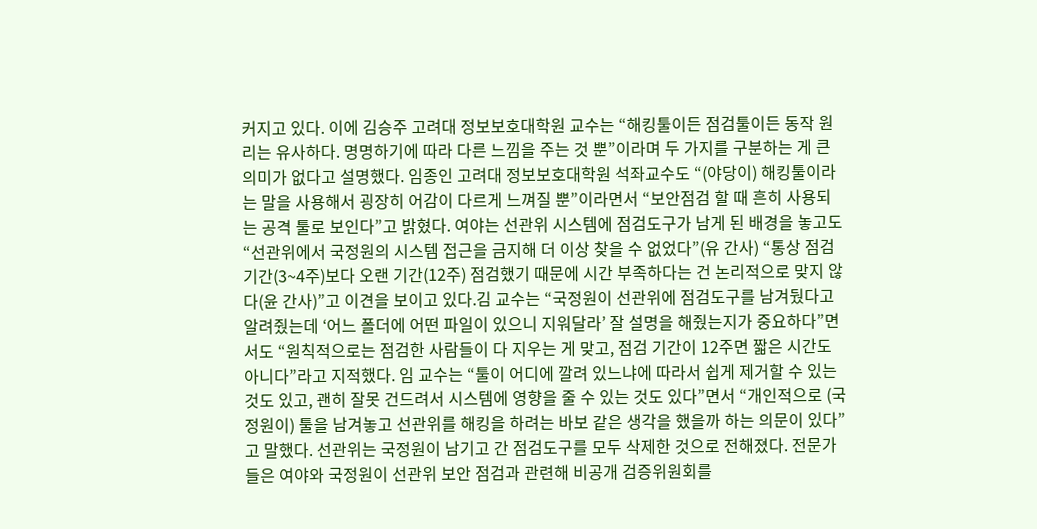커지고 있다. 이에 김승주 고려대 정보보호대학원 교수는 “해킹툴이든 점검툴이든 동작 원리는 유사하다. 명명하기에 따라 다른 느낌을 주는 것 뿐”이라며 두 가지를 구분하는 게 큰 의미가 없다고 설명했다. 임종인 고려대 정보보호대학원 석좌교수도 “(야당이) 해킹툴이라는 말을 사용해서 굉장히 어감이 다르게 느껴질 뿐”이라면서 “보안점검 할 때 흔히 사용되는 공격 툴로 보인다”고 밝혔다. 여야는 선관위 시스템에 점검도구가 남게 된 배경을 놓고도 “선관위에서 국정원의 시스템 접근을 금지해 더 이상 찾을 수 없었다”(유 간사) “통상 점검 기간(3~4주)보다 오랜 기간(12주) 점검했기 때문에 시간 부족하다는 건 논리적으로 맞지 않다(윤 간사)”고 이견을 보이고 있다.김 교수는 “국정원이 선관위에 점검도구를 남겨뒀다고 알려줬는데 ‘어느 폴더에 어떤 파일이 있으니 지워달라’ 잘 설명을 해줬는지가 중요하다”면서도 “원칙적으로는 점검한 사람들이 다 지우는 게 맞고, 점검 기간이 12주면 짧은 시간도 아니다”라고 지적했다. 임 교수는 “툴이 어디에 깔려 있느냐에 따라서 쉽게 제거할 수 있는 것도 있고, 괜히 잘못 건드려서 시스템에 영향을 줄 수 있는 것도 있다”면서 “개인적으로 (국정원이) 툴을 남겨놓고 선관위를 해킹을 하려는 바보 같은 생각을 했을까 하는 의문이 있다”고 말했다. 선관위는 국정원이 남기고 간 점검도구를 모두 삭제한 것으로 전해졌다. 전문가들은 여야와 국정원이 선관위 보안 점검과 관련해 비공개 검증위원회를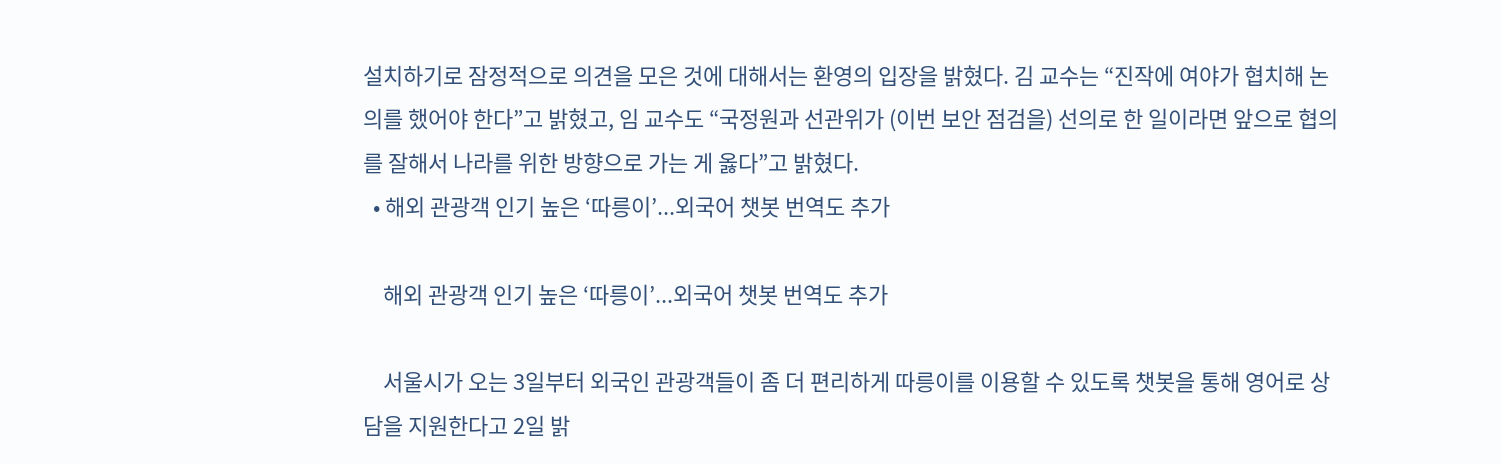설치하기로 잠정적으로 의견을 모은 것에 대해서는 환영의 입장을 밝혔다. 김 교수는 “진작에 여야가 협치해 논의를 했어야 한다”고 밝혔고, 임 교수도 “국정원과 선관위가 (이번 보안 점검을) 선의로 한 일이라면 앞으로 협의를 잘해서 나라를 위한 방향으로 가는 게 옳다”고 밝혔다.
  • 해외 관광객 인기 높은 ‘따릉이’...외국어 챗봇 번역도 추가

    해외 관광객 인기 높은 ‘따릉이’...외국어 챗봇 번역도 추가

    서울시가 오는 3일부터 외국인 관광객들이 좀 더 편리하게 따릉이를 이용할 수 있도록 챗봇을 통해 영어로 상담을 지원한다고 2일 밝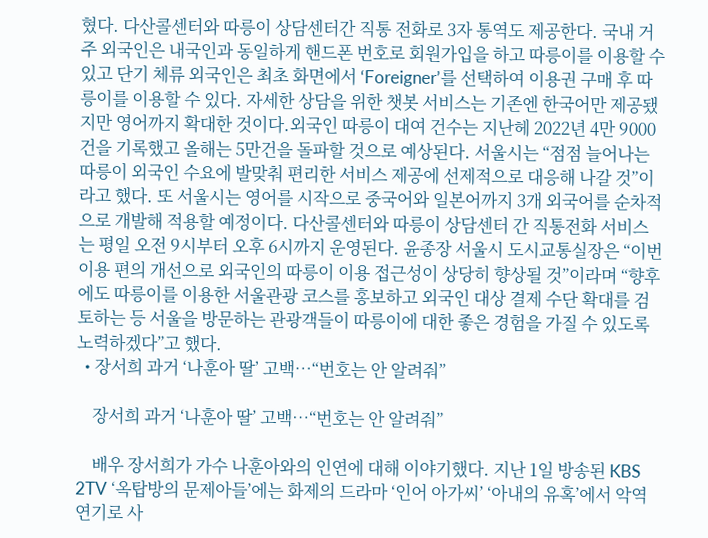혔다. 다산콜센터와 따릉이 상담센터간 직통 전화로 3자 통역도 제공한다. 국내 거주 외국인은 내국인과 동일하게 핸드폰 번호로 회원가입을 하고 따릉이를 이용할 수 있고 단기 체류 외국인은 최초 화면에서 ‘Foreigner’를 선택하여 이용권 구매 후 따릉이를 이용할 수 있다. 자세한 상담을 위한 챗봇 서비스는 기존엔 한국어만 제공됐지만 영어까지 확대한 것이다.외국인 따릉이 대여 건수는 지난헤 2022년 4만 9000건을 기록했고 올해는 5만건을 돌파할 것으로 예상된다. 서울시는 “점점 늘어나는 따릉이 외국인 수요에 발맞춰 편리한 서비스 제공에 선제적으로 대응해 나갈 것”이라고 했다. 또 서울시는 영어를 시작으로 중국어와 일본어까지 3개 외국어를 순차적으로 개발해 적용할 예정이다. 다산콜센터와 따릉이 상담센터 간 직통전화 서비스는 평일 오전 9시부터 오후 6시까지 운영된다. 윤종장 서울시 도시교통실장은 “이번 이용 편의 개선으로 외국인의 따릉이 이용 접근성이 상당히 향상될 것”이라며 “향후에도 따릉이를 이용한 서울관광 코스를 홍보하고 외국인 대상 결제 수단 확대를 검토하는 등 서울을 방문하는 관광객들이 따릉이에 대한 좋은 경험을 가질 수 있도록 노력하겠다”고 했다.
  • 장서희 과거 ‘나훈아 딸’ 고백…“번호는 안 알려줘”

    장서희 과거 ‘나훈아 딸’ 고백…“번호는 안 알려줘”

    배우 장서희가 가수 나훈아와의 인연에 대해 이야기했다. 지난 1일 방송된 KBS 2TV ‘옥탑방의 문제아들’에는 화제의 드라마 ‘인어 아가씨’ ‘아내의 유혹’에서 악역 연기로 사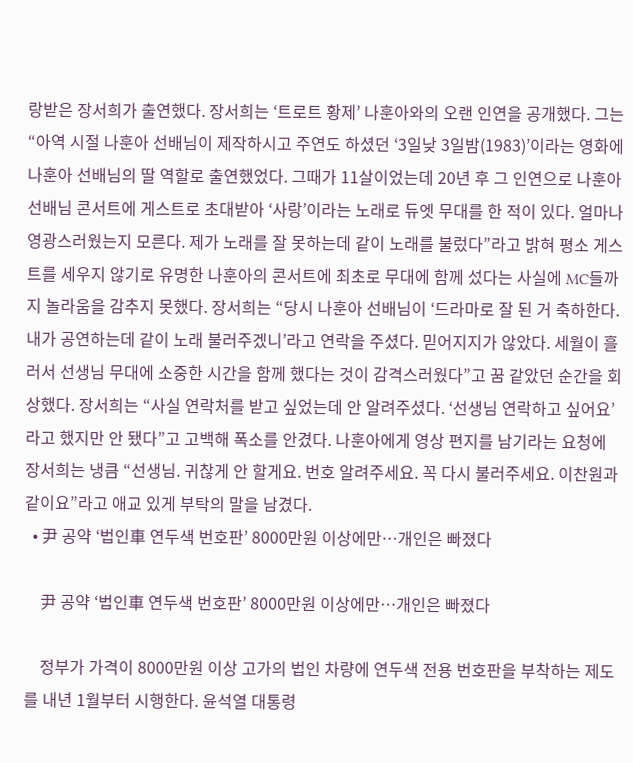랑받은 장서희가 출연했다. 장서희는 ‘트로트 황제’ 나훈아와의 오랜 인연을 공개했다. 그는 “아역 시절 나훈아 선배님이 제작하시고 주연도 하셨던 ‘3일낮 3일밤(1983)’이라는 영화에 나훈아 선배님의 딸 역할로 출연했었다. 그때가 11살이었는데 20년 후 그 인연으로 나훈아 선배님 콘서트에 게스트로 초대받아 ‘사랑’이라는 노래로 듀엣 무대를 한 적이 있다. 얼마나 영광스러웠는지 모른다. 제가 노래를 잘 못하는데 같이 노래를 불렀다”라고 밝혀 평소 게스트를 세우지 않기로 유명한 나훈아의 콘서트에 최초로 무대에 함께 섰다는 사실에 MC들까지 놀라움을 감추지 못했다. 장서희는 “당시 나훈아 선배님이 ‘드라마로 잘 된 거 축하한다. 내가 공연하는데 같이 노래 불러주겠니’라고 연락을 주셨다. 믿어지지가 않았다. 세월이 흘러서 선생님 무대에 소중한 시간을 함께 했다는 것이 감격스러웠다”고 꿈 같았던 순간을 회상했다. 장서희는 “사실 연락처를 받고 싶었는데 안 알려주셨다. ‘선생님 연락하고 싶어요’라고 했지만 안 됐다”고 고백해 폭소를 안겼다. 나훈아에게 영상 편지를 남기라는 요청에 장서희는 냉큼 “선생님. 귀찮게 안 할게요. 번호 알려주세요. 꼭 다시 불러주세요. 이찬원과 같이요”라고 애교 있게 부탁의 말을 남겼다.
  • 尹 공약 ‘법인車 연두색 번호판’ 8000만원 이상에만…개인은 빠졌다

    尹 공약 ‘법인車 연두색 번호판’ 8000만원 이상에만…개인은 빠졌다

    정부가 가격이 8000만원 이상 고가의 법인 차량에 연두색 전용 번호판을 부착하는 제도를 내년 1월부터 시행한다. 윤석열 대통령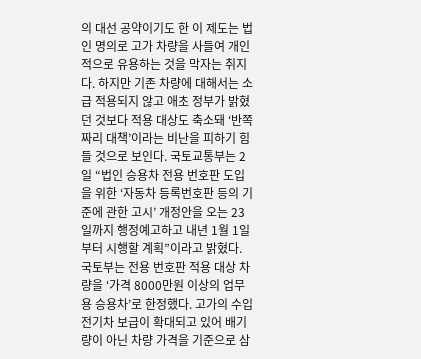의 대선 공약이기도 한 이 제도는 법인 명의로 고가 차량을 사들여 개인적으로 유용하는 것을 막자는 취지다. 하지만 기존 차량에 대해서는 소급 적용되지 않고 애초 정부가 밝혔던 것보다 적용 대상도 축소돼 ‘반쪽짜리 대책’이라는 비난을 피하기 힘들 것으로 보인다. 국토교통부는 2일 “법인 승용차 전용 번호판 도입을 위한 ‘자동차 등록번호판 등의 기준에 관한 고시’ 개정안을 오는 23일까지 행정예고하고 내년 1월 1일부터 시행할 계획”이라고 밝혔다. 국토부는 전용 번호판 적용 대상 차량을 ‘가격 8000만원 이상의 업무용 승용차’로 한정했다. 고가의 수입 전기차 보급이 확대되고 있어 배기량이 아닌 차량 가격을 기준으로 삼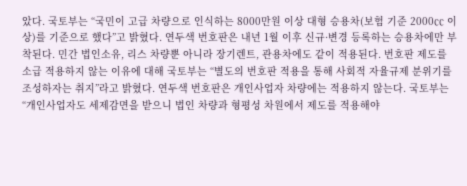았다. 국토부는 “국민이 고급 차량으로 인식하는 8000만원 이상 대형 승용차(보험 기준 2000㏄ 이상)를 기준으로 했다”고 밝혔다. 연두색 번호판은 내년 1월 이후 신규·변경 등록하는 승용차에만 부착된다. 민간 법인소유, 리스 차량뿐 아니라 장기렌트, 관용차에도 같이 적용된다. 번호판 제도를 소급 적용하지 않는 이유에 대해 국토부는 “별도의 번호판 적용을 통해 사회적 자율규제 분위기를 조성하자는 취지”라고 밝혔다. 연두색 번호판은 개인사업자 차량에는 적용하지 않는다. 국토부는 “개인사업자도 세제감면을 받으니 법인 차량과 형평성 차원에서 제도를 적용해야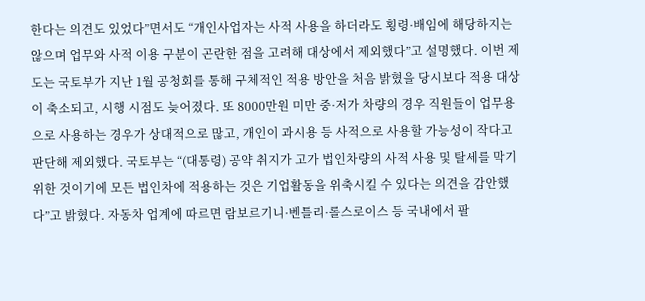한다는 의견도 있었다”면서도 “개인사업자는 사적 사용을 하더라도 횡령·배임에 해당하지는 않으며 업무와 사적 이용 구분이 곤란한 점을 고려해 대상에서 제외했다”고 설명했다. 이번 제도는 국토부가 지난 1월 공청회를 통해 구체적인 적용 방안을 처음 밝혔을 당시보다 적용 대상이 축소되고, 시행 시점도 늦어졌다. 또 8000만원 미만 중·저가 차량의 경우 직원들이 업무용으로 사용하는 경우가 상대적으로 많고, 개인이 과시용 등 사적으로 사용할 가능성이 작다고 판단해 제외했다. 국토부는 “(대통령) 공약 취지가 고가 법인차량의 사적 사용 및 탈세를 막기 위한 것이기에 모든 법인차에 적용하는 것은 기업활동을 위축시킬 수 있다는 의견을 감안했다”고 밝혔다. 자동차 업계에 따르면 람보르기니·벤틀리·롤스로이스 등 국내에서 팔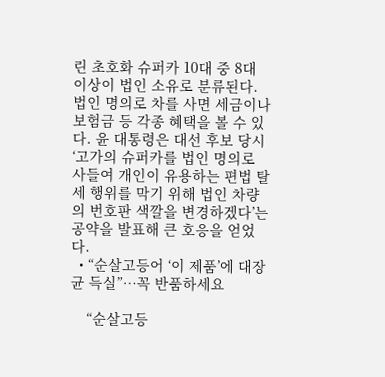린 초호화 슈퍼카 10대 중 8대 이상이 법인 소유로 분류된다. 법인 명의로 차를 사면 세금이나 보험금 등 각종 혜택을 볼 수 있다. 윤 대통령은 대선 후보 당시 ‘고가의 슈퍼카를 법인 명의로 사들여 개인이 유용하는 편법 탈세 행위를 막기 위해 법인 차량의 번호판 색깔을 변경하겠다’는 공약을 발표해 큰 호응을 얻었다.
  • “순살고등어 ‘이 제품’에 대장균 득실”…꼭 반품하세요

    “순살고등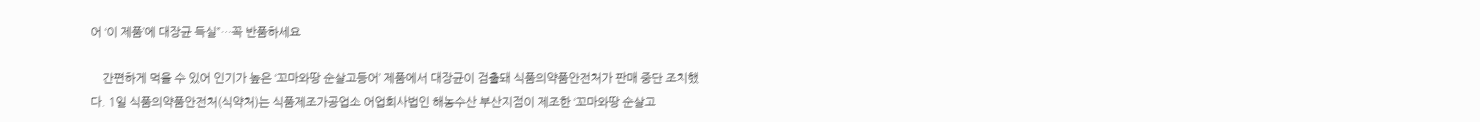어 ‘이 제품’에 대장균 득실”…꼭 반품하세요

    간편하게 먹을 수 있어 인기가 높은 ‘꼬마와땅 순살고등어’ 제품에서 대장균이 검출돼 식품의약품안전처가 판매 중단 조치했다. 1일 식품의약품안전처(식약처)는 식품제조가공업소 어업회사법인 해농수산 부산지점이 제조한 ‘꼬마와땅 순살고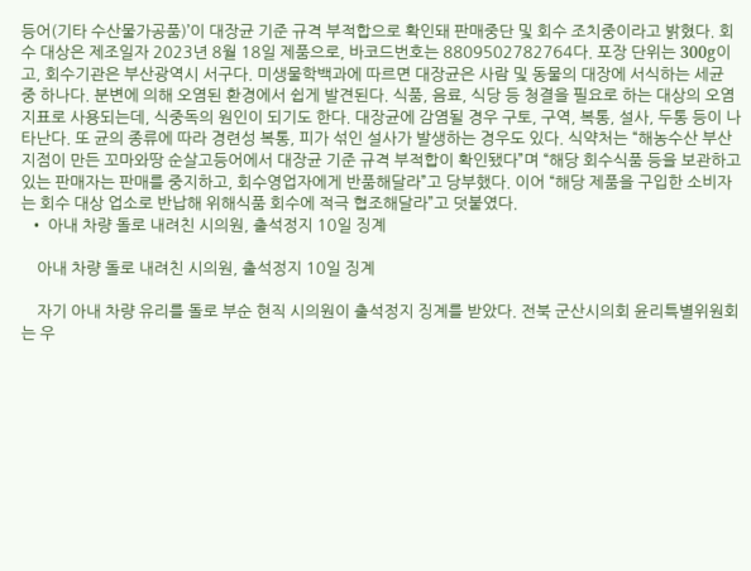등어(기타 수산물가공품)’이 대장균 기준 규격 부적합으로 확인돼 판매중단 및 회수 조치중이라고 밝혔다. 회수 대상은 제조일자 2023년 8월 18일 제품으로, 바코드번호는 8809502782764다. 포장 단위는 300g이고, 회수기관은 부산광역시 서구다. 미생물학백과에 따르면 대장균은 사람 및 동물의 대장에 서식하는 세균 중 하나다. 분변에 의해 오염된 환경에서 쉽게 발견된다. 식품, 음료, 식당 등 청결을 필요로 하는 대상의 오염 지표로 사용되는데, 식중독의 원인이 되기도 한다. 대장균에 감염될 경우 구토, 구역, 복통, 설사, 두통 등이 나타난다. 또 균의 종류에 따라 경련성 복통, 피가 섞인 설사가 발생하는 경우도 있다. 식약처는 “해농수산 부산지점이 만든 꼬마와땅 순살고등어에서 대장균 기준 규격 부적합이 확인됐다”며 “해당 회수식품 등을 보관하고 있는 판매자는 판매를 중지하고, 회수영업자에게 반품해달라”고 당부했다. 이어 “해당 제품을 구입한 소비자는 회수 대상 업소로 반납해 위해식품 회수에 적극 협조해달라”고 덧붙였다.
  • 아내 차량 돌로 내려친 시의원, 출석정지 10일 징계

    아내 차량 돌로 내려친 시의원, 출석정지 10일 징계

    자기 아내 차량 유리를 돌로 부순 현직 시의원이 출석정지 징계를 받았다. 전북 군산시의회 윤리특별위원회는 우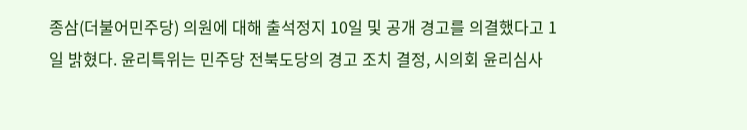종삼(더불어민주당) 의원에 대해 출석정지 10일 및 공개 경고를 의결했다고 1일 밝혔다. 윤리특위는 민주당 전북도당의 경고 조치 결정, 시의회 윤리심사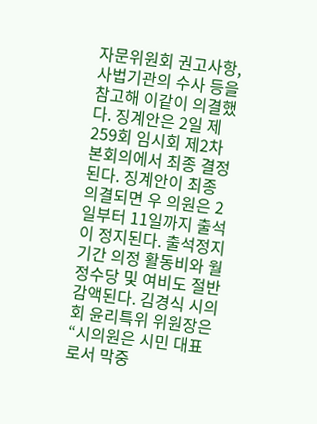자문위원회 권고사항, 사법기관의 수사 등을 참고해 이같이 의결했다. 징계안은 2일 제259회 임시회 제2차 본회의에서 최종 결정된다. 징계안이 최종 의결되면 우 의원은 2일부터 11일까지 출석이 정지된다. 출석정지 기간 의정 활동비와 월정수당 및 여비도 절반 감액된다. 김경식 시의회 윤리특위 위원장은 “시의원은 시민 대표로서 막중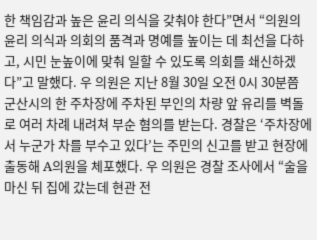한 책임감과 높은 윤리 의식을 갖춰야 한다”면서 “의원의 윤리 의식과 의회의 품격과 명예를 높이는 데 최선을 다하고, 시민 눈높이에 맞춰 일할 수 있도록 의회를 쇄신하겠다”고 말했다. 우 의원은 지난 8월 30일 오전 0시 30분쯤 군산시의 한 주차장에 주차된 부인의 차량 앞 유리를 벽돌로 여러 차례 내려쳐 부순 혐의를 받는다. 경찰은 ‘주차장에서 누군가 차를 부수고 있다’는 주민의 신고를 받고 현장에 출동해 A의원을 체포했다. 우 의원은 경찰 조사에서 “술을 마신 뒤 집에 갔는데 현관 전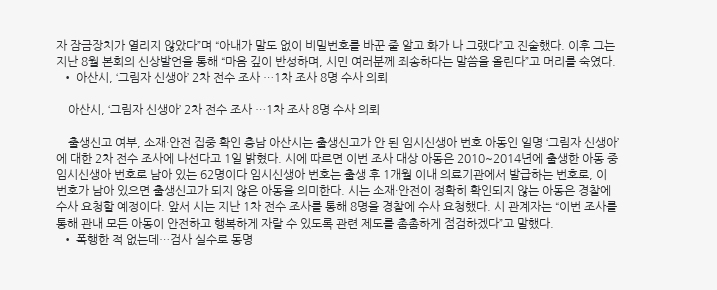자 잠금장치가 열리지 않았다”며 “아내가 말도 없이 비밀번호를 바꾼 줄 알고 화가 나 그랬다”고 진술했다. 이후 그는 지난 8월 본회의 신상발언을 통해 “마음 깊이 반성하며, 시민 여러분께 죄송하다는 말씀을 올린다”고 머리를 숙였다.
  • 아산시, ‘그림자 신생아’ 2차 전수 조사 …1차 조사 8명 수사 의뢰

    아산시, ‘그림자 신생아’ 2차 전수 조사 …1차 조사 8명 수사 의뢰

    출생신고 여부, 소재·안전 집중 확인 충남 아산시는 출생신고가 안 된 임시신생아 번호 아동인 일명 ‘그림자 신생아’에 대한 2차 전수 조사에 나선다고 1일 밝혔다. 시에 따르면 이번 조사 대상 아동은 2010~2014년에 출생한 아동 중 임시신생아 번호로 남아 있는 62명이다 임시신생아 번호는 출생 후 1개월 이내 의료기관에서 발급하는 번호로, 이 번호가 남아 있으면 출생신고가 되지 않은 아동을 의미한다. 시는 소재·안전이 정확히 확인되지 않는 아동은 경찰에 수사 요청할 예정이다. 앞서 시는 지난 1차 전수 조사를 통해 8명을 경찰에 수사 요청했다. 시 관계자는 “이번 조사를 통해 관내 모든 아동이 안전하고 행복하게 자랄 수 있도록 관련 제도를 촘촘하게 점검하겠다”고 말했다.
  • 폭행한 적 없는데…검사 실수로 동명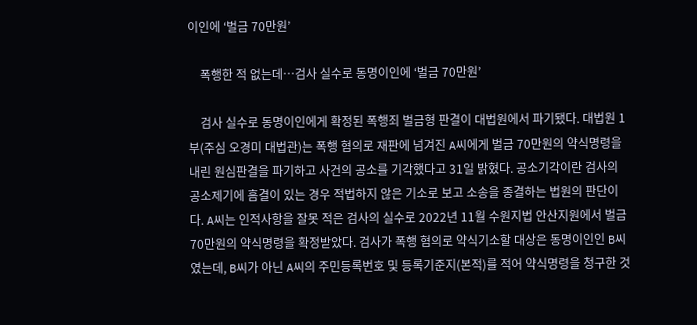이인에 ‘벌금 70만원’

    폭행한 적 없는데…검사 실수로 동명이인에 ‘벌금 70만원’

    검사 실수로 동명이인에게 확정된 폭행죄 벌금형 판결이 대법원에서 파기됐다. 대법원 1부(주심 오경미 대법관)는 폭행 혐의로 재판에 넘겨진 A씨에게 벌금 70만원의 약식명령을 내린 원심판결을 파기하고 사건의 공소를 기각했다고 31일 밝혔다. 공소기각이란 검사의 공소제기에 흠결이 있는 경우 적법하지 않은 기소로 보고 소송을 종결하는 법원의 판단이다. A씨는 인적사항을 잘못 적은 검사의 실수로 2022년 11월 수원지법 안산지원에서 벌금 70만원의 약식명령을 확정받았다. 검사가 폭행 혐의로 약식기소할 대상은 동명이인인 B씨였는데, B씨가 아닌 A씨의 주민등록번호 및 등록기준지(본적)를 적어 약식명령을 청구한 것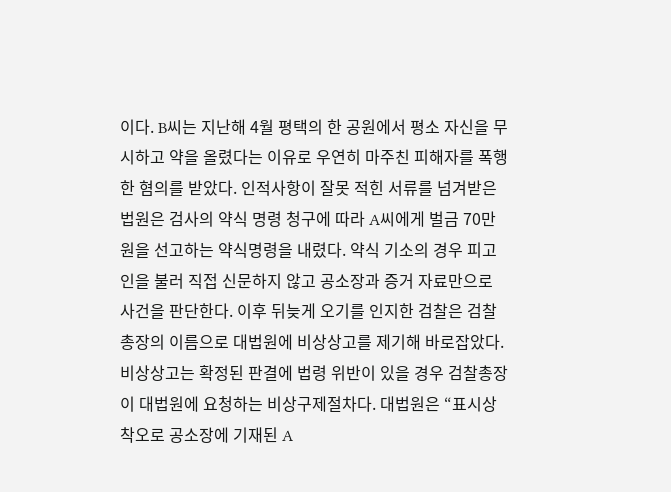이다. B씨는 지난해 4월 평택의 한 공원에서 평소 자신을 무시하고 약을 올렸다는 이유로 우연히 마주친 피해자를 폭행한 혐의를 받았다. 인적사항이 잘못 적힌 서류를 넘겨받은 법원은 검사의 약식 명령 청구에 따라 A씨에게 벌금 70만 원을 선고하는 약식명령을 내렸다. 약식 기소의 경우 피고인을 불러 직접 신문하지 않고 공소장과 증거 자료만으로 사건을 판단한다. 이후 뒤늦게 오기를 인지한 검찰은 검찰총장의 이름으로 대법원에 비상상고를 제기해 바로잡았다. 비상상고는 확정된 판결에 법령 위반이 있을 경우 검찰총장이 대법원에 요청하는 비상구제절차다. 대법원은 “표시상 착오로 공소장에 기재된 A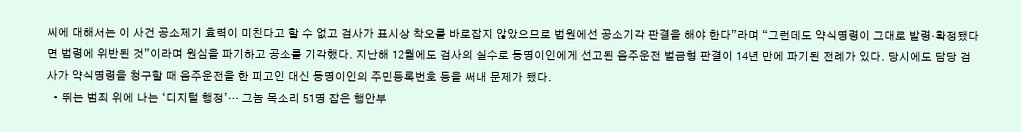씨에 대해서는 이 사건 공소제기 효력이 미친다고 할 수 없고 검사가 표시상 착오를 바로잡지 않았으므로 법원에선 공소기각 판결을 해야 한다”라며 “그런데도 약식명령이 그대로 발령·확정됐다면 법령에 위반된 것”이라며 원심을 파기하고 공소를 기각했다. 지난해 12월에도 검사의 실수로 동명이인에게 선고된 음주운전 벌금형 판결이 14년 만에 파기된 전례가 있다. 당시에도 담당 검사가 약식명령을 청구할 때 음주운전을 한 피고인 대신 동명이인의 주민등록번호 등을 써내 문제가 됐다.
  • 뛰는 범죄 위에 나는 ‘디지털 행정’… 그놈 목소리 51명 잡은 행안부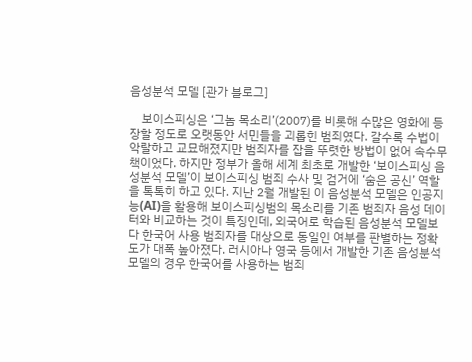음성분석 모델 [관가 블로그]

    보이스피싱은 ‘그놈 목소리’(2007)를 비롯해 수많은 영화에 등장할 정도로 오랫동안 서민들을 괴롭힌 범죄였다. 갈수록 수법이 악랄하고 교묘해졌지만 범죄자를 잡을 뚜렷한 방법이 없어 속수무책이었다. 하지만 정부가 올해 세계 최초로 개발한 ‘보이스피싱 음성분석 모델’이 보이스피싱 범죄 수사 및 검거에 ‘숨은 공신’ 역할을 톡톡히 하고 있다. 지난 2월 개발된 이 음성분석 모델은 인공지능(AI)을 활용해 보이스피싱범의 목소리를 기존 범죄자 음성 데이터와 비교하는 것이 특징인데, 외국어로 학습된 음성분석 모델보다 한국어 사용 범죄자를 대상으로 동일인 여부를 판별하는 정확도가 대폭 높아졌다. 러시아나 영국 등에서 개발한 기존 음성분석 모델의 경우 한국어를 사용하는 범죄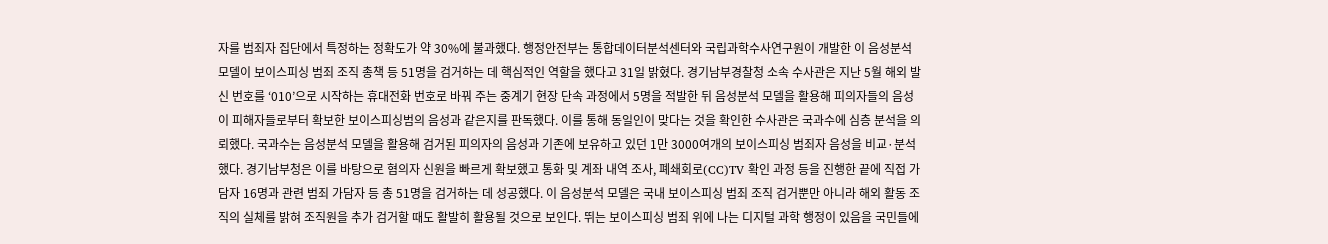자를 범죄자 집단에서 특정하는 정확도가 약 30%에 불과했다. 행정안전부는 통합데이터분석센터와 국립과학수사연구원이 개발한 이 음성분석 모델이 보이스피싱 범죄 조직 총책 등 51명을 검거하는 데 핵심적인 역할을 했다고 31일 밝혔다. 경기남부경찰청 소속 수사관은 지난 5월 해외 발신 번호를 ‘010’으로 시작하는 휴대전화 번호로 바꿔 주는 중계기 현장 단속 과정에서 5명을 적발한 뒤 음성분석 모델을 활용해 피의자들의 음성이 피해자들로부터 확보한 보이스피싱범의 음성과 같은지를 판독했다. 이를 통해 동일인이 맞다는 것을 확인한 수사관은 국과수에 심층 분석을 의뢰했다. 국과수는 음성분석 모델을 활용해 검거된 피의자의 음성과 기존에 보유하고 있던 1만 3000여개의 보이스피싱 범죄자 음성을 비교·분석했다. 경기남부청은 이를 바탕으로 혐의자 신원을 빠르게 확보했고 통화 및 계좌 내역 조사, 폐쇄회로(CC)TV 확인 과정 등을 진행한 끝에 직접 가담자 16명과 관련 범죄 가담자 등 총 51명을 검거하는 데 성공했다. 이 음성분석 모델은 국내 보이스피싱 범죄 조직 검거뿐만 아니라 해외 활동 조직의 실체를 밝혀 조직원을 추가 검거할 때도 활발히 활용될 것으로 보인다. 뛰는 보이스피싱 범죄 위에 나는 디지털 과학 행정이 있음을 국민들에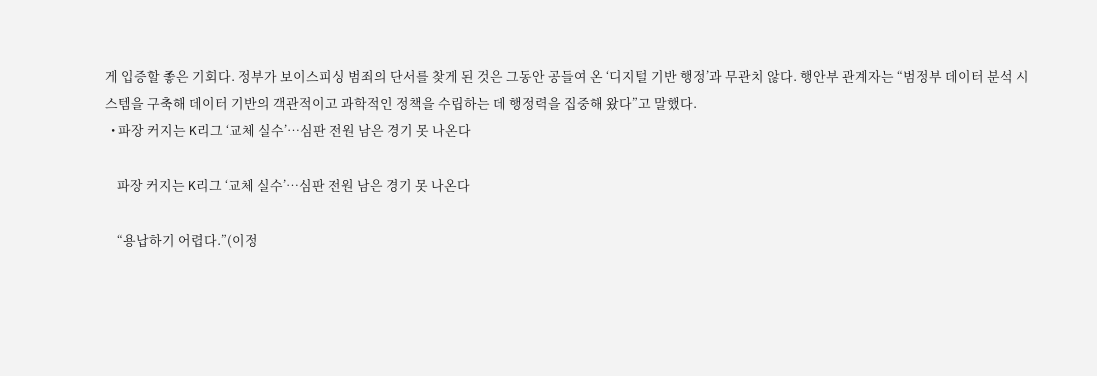게 입증할 좋은 기회다. 정부가 보이스피싱 범죄의 단서를 찾게 된 것은 그동안 공들여 온 ‘디지털 기반 행정’과 무관치 않다. 행안부 관계자는 “범정부 데이터 분석 시스템을 구축해 데이터 기반의 객관적이고 과학적인 정책을 수립하는 데 행정력을 집중해 왔다”고 말했다.
  • 파장 커지는 K리그 ‘교체 실수’…심판 전원 남은 경기 못 나온다

    파장 커지는 K리그 ‘교체 실수’…심판 전원 남은 경기 못 나온다

    “용납하기 어렵다.”(이정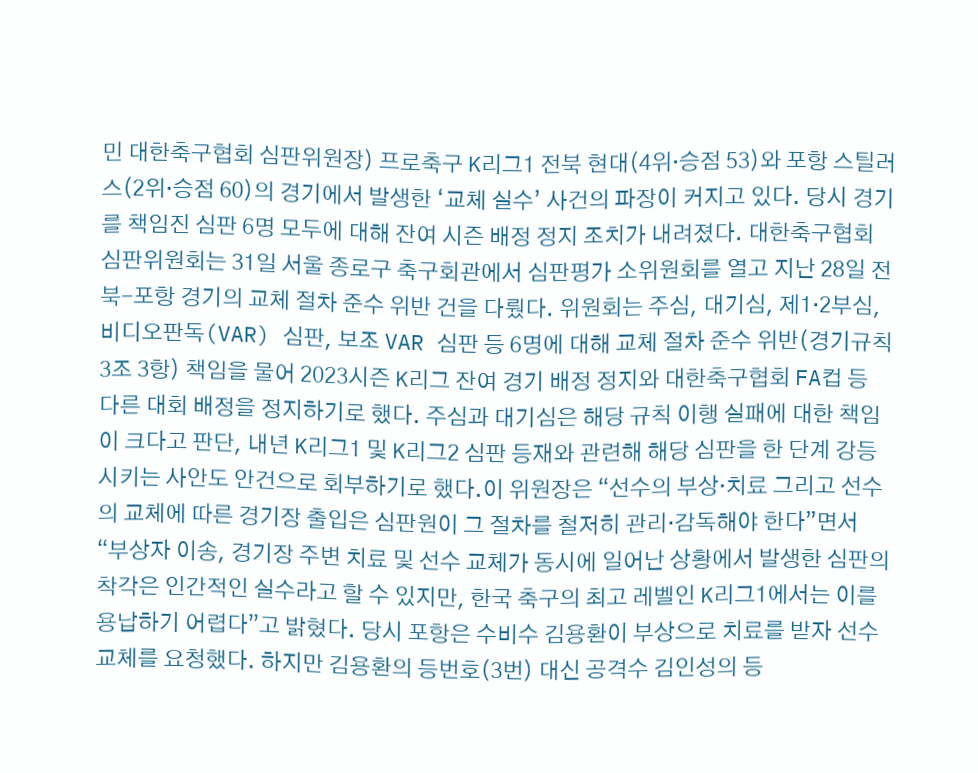민 대한축구협회 심판위원장) 프로축구 K리그1 전북 현대(4위·승점 53)와 포항 스틸러스(2위·승점 60)의 경기에서 발생한 ‘교체 실수’ 사건의 파장이 커지고 있다. 당시 경기를 책임진 심판 6명 모두에 대해 잔여 시즌 배정 정지 조치가 내려졌다. 대한축구협회 심판위원회는 31일 서울 종로구 축구회관에서 심판평가 소위원회를 열고 지난 28일 전북-포항 경기의 교체 절차 준수 위반 건을 다뤘다. 위원회는 주심, 대기심, 제1·2부심, 비디오판독(VAR) 심판, 보조 VAR 심판 등 6명에 대해 교체 절차 준수 위반(경기규칙 3조 3항) 책임을 물어 2023시즌 K리그 잔여 경기 배정 정지와 대한축구협회 FA컵 등 다른 대회 배정을 정지하기로 했다. 주심과 대기심은 해당 규칙 이행 실패에 대한 책임이 크다고 판단, 내년 K리그1 및 K리그2 심판 등재와 관련해 해당 심판을 한 단계 강등시키는 사안도 안건으로 회부하기로 했다.이 위원장은 “선수의 부상·치료 그리고 선수의 교체에 따른 경기장 출입은 심판원이 그 절차를 철저히 관리·감독해야 한다”면서 “부상자 이송, 경기장 주변 치료 및 선수 교체가 동시에 일어난 상황에서 발생한 심판의 착각은 인간적인 실수라고 할 수 있지만, 한국 축구의 최고 레벨인 K리그1에서는 이를 용납하기 어렵다”고 밝혔다. 당시 포항은 수비수 김용환이 부상으로 치료를 받자 선수 교체를 요청했다. 하지만 김용환의 등번호(3번) 대신 공격수 김인성의 등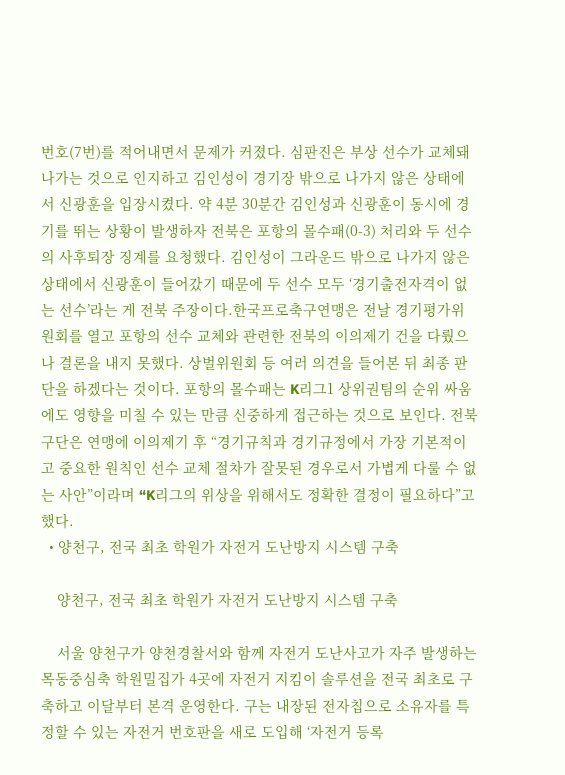번호(7번)를 적어내면서 문제가 커졌다. 심판진은 부상 선수가 교체돼 나가는 것으로 인지하고 김인성이 경기장 밖으로 나가지 않은 상태에서 신광훈을 입장시켰다. 약 4분 30분간 김인성과 신광훈이 동시에 경기를 뛰는 상황이 발생하자 전북은 포항의 몰수패(0-3) 처리와 두 선수의 사후퇴장 징계를 요청했다. 김인성이 그라운드 밖으로 나가지 않은 상태에서 신광훈이 들어갔기 때문에 두 선수 모두 ‘경기출전자격이 없는 선수’라는 게 전북 주장이다.한국프로축구연맹은 전날 경기평가위원회를 열고 포항의 선수 교체와 관련한 전북의 이의제기 건을 다뤘으나 결론을 내지 못했다. 상벌위원회 등 여러 의견을 들어본 뒤 최종 판단을 하겠다는 것이다. 포항의 몰수패는 K리그1 상위권팀의 순위 싸움에도 영향을 미칠 수 있는 만큼 신중하게 접근하는 것으로 보인다. 전북 구단은 연맹에 이의제기 후 “경기규칙과 경기규정에서 가장 기본적이고 중요한 원칙인 선수 교체 절차가 잘못된 경우로서 가볍게 다룰 수 없는 사안”이라며 “K리그의 위상을 위해서도 정확한 결정이 필요하다”고 했다.
  • 양천구, 전국 최초 학원가 자전거 도난방지 시스템 구축

    양천구, 전국 최초 학원가 자전거 도난방지 시스템 구축

    서울 양천구가 양천경찰서와 함께 자전거 도난사고가 자주 발생하는 목동중심축 학원밀집가 4곳에 자전거 지킴이 솔루션을 전국 최초로 구축하고 이달부터 본격 운영한다. 구는 내장된 전자칩으로 소유자를 특정할 수 있는 자전거 번호판을 새로 도입해 ‘자전거 등록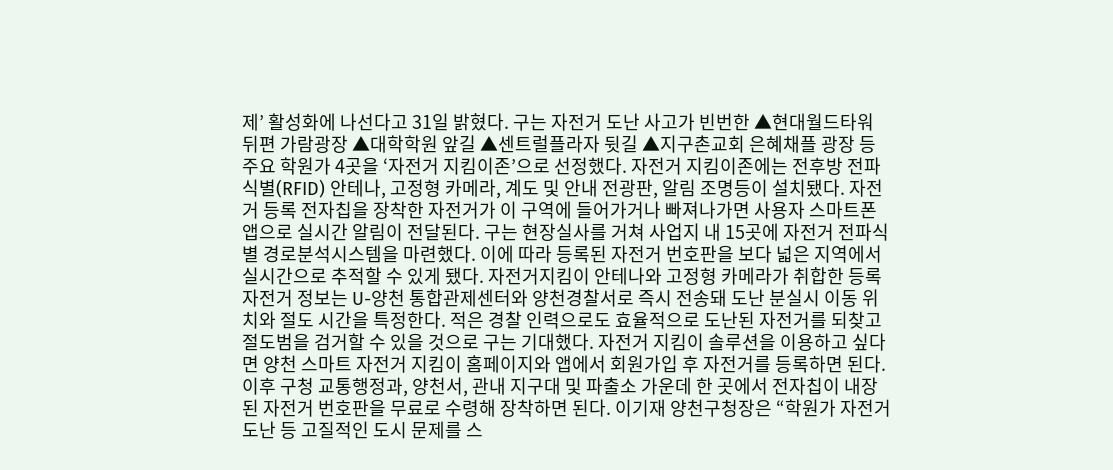제’ 활성화에 나선다고 31일 밝혔다. 구는 자전거 도난 사고가 빈번한 ▲현대월드타워 뒤편 가람광장 ▲대학학원 앞길 ▲센트럴플라자 뒷길 ▲지구촌교회 은혜채플 광장 등 주요 학원가 4곳을 ‘자전거 지킴이존’으로 선정했다. 자전거 지킴이존에는 전후방 전파식별(RFID) 안테나, 고정형 카메라, 계도 및 안내 전광판, 알림 조명등이 설치됐다. 자전거 등록 전자칩을 장착한 자전거가 이 구역에 들어가거나 빠져나가면 사용자 스마트폰 앱으로 실시간 알림이 전달된다. 구는 현장실사를 거쳐 사업지 내 15곳에 자전거 전파식별 경로분석시스템을 마련했다. 이에 따라 등록된 자전거 번호판을 보다 넓은 지역에서 실시간으로 추적할 수 있게 됐다. 자전거지킴이 안테나와 고정형 카메라가 취합한 등록 자전거 정보는 U-양천 통합관제센터와 양천경찰서로 즉시 전송돼 도난 분실시 이동 위치와 절도 시간을 특정한다. 적은 경찰 인력으로도 효율적으로 도난된 자전거를 되찾고 절도범을 검거할 수 있을 것으로 구는 기대했다. 자전거 지킴이 솔루션을 이용하고 싶다면 양천 스마트 자전거 지킴이 홈페이지와 앱에서 회원가입 후 자전거를 등록하면 된다. 이후 구청 교통행정과, 양천서, 관내 지구대 및 파출소 가운데 한 곳에서 전자칩이 내장된 자전거 번호판을 무료로 수령해 장착하면 된다. 이기재 양천구청장은 “학원가 자전거 도난 등 고질적인 도시 문제를 스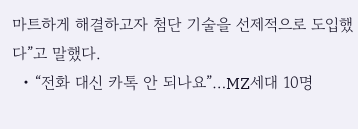마트하게 해결하고자 첨단 기술을 선제적으로 도입했다”고 말했다.
  • “전화 대신 카톡 안 되나요”…MZ세대 10명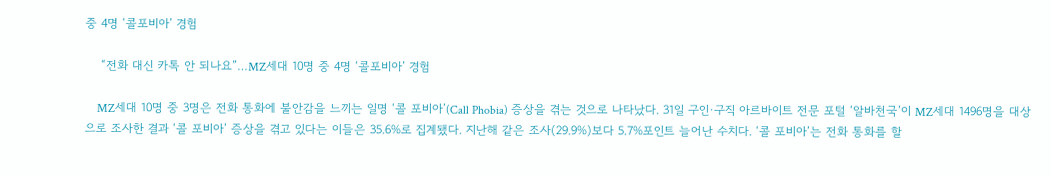중 4명 ‘콜포비아’ 경험

    “전화 대신 카톡 안 되나요”…MZ세대 10명 중 4명 ‘콜포비아’ 경험

    MZ세대 10명 중 3명은 전화 통화에 불안감을 느끼는 일명 ‘콜 포비아’(Call Phobia) 증상을 겪는 것으로 나타났다. 31일 구인·구직 아르바이트 전문 포털 ‘알바천국’이 MZ세대 1496명을 대상으로 조사한 결과 ‘콜 포비아’ 증상을 겪고 있다는 이들은 35.6%로 집계됐다. 지난해 같은 조사(29.9%)보다 5.7%포인트 늘어난 수치다. ‘콜 포비아’는 전화 통화를 할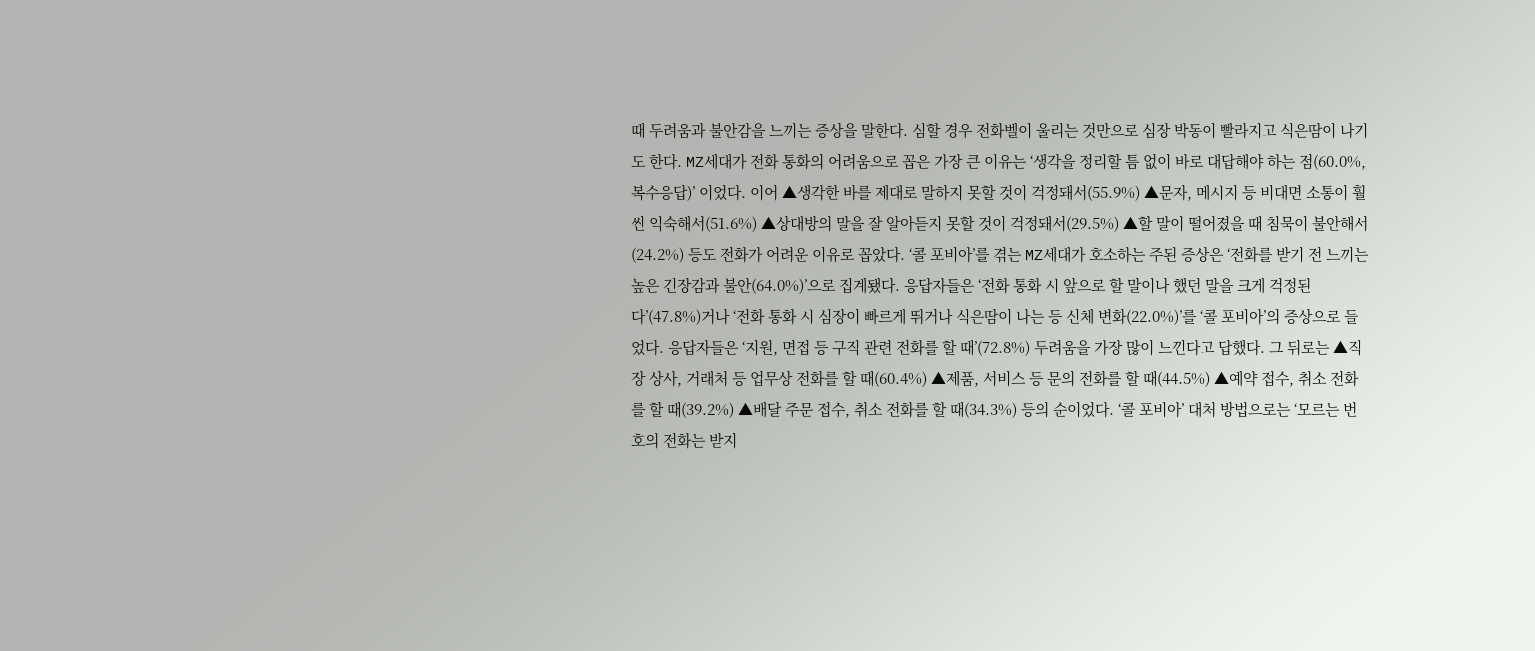때 두려움과 불안감을 느끼는 증상을 말한다. 심할 경우 전화벨이 울리는 것만으로 심장 박동이 빨라지고 식은땀이 나기도 한다. MZ세대가 전화 통화의 어려움으로 꼽은 가장 큰 이유는 ‘생각을 정리할 틈 없이 바로 대답해야 하는 점(60.0%, 복수응답)’ 이었다. 이어 ▲생각한 바를 제대로 말하지 못할 것이 걱정돼서(55.9%) ▲문자, 메시지 등 비대면 소통이 훨씬 익숙해서(51.6%) ▲상대방의 말을 잘 알아듣지 못할 것이 걱정돼서(29.5%) ▲할 말이 떨어졌을 때 침묵이 불안해서(24.2%) 등도 전화가 어려운 이유로 꼽았다. ‘콜 포비아’를 겪는 MZ세대가 호소하는 주된 증상은 ‘전화를 받기 전 느끼는 높은 긴장감과 불안(64.0%)’으로 집계됐다. 응답자들은 ‘전화 통화 시 앞으로 할 말이나 했던 말을 크게 걱정된다’(47.8%)거나 ‘전화 통화 시 심장이 빠르게 뛰거나 식은땀이 나는 등 신체 변화(22.0%)’를 ‘콜 포비아’의 증상으로 들었다. 응답자들은 ‘지원, 면접 등 구직 관련 전화를 할 때’(72.8%) 두려움을 가장 많이 느낀다고 답했다. 그 뒤로는 ▲직장 상사, 거래처 등 업무상 전화를 할 때(60.4%) ▲제품, 서비스 등 문의 전화를 할 때(44.5%) ▲예약 접수, 취소 전화를 할 때(39.2%) ▲배달 주문 접수, 취소 전화를 할 때(34.3%) 등의 순이었다. ‘콜 포비아’ 대처 방법으로는 ‘모르는 번호의 전화는 받지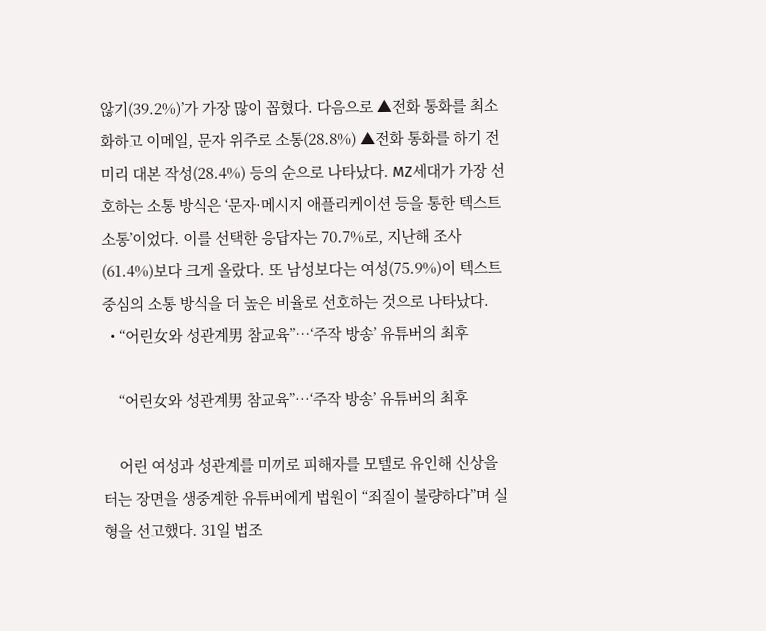않기(39.2%)’가 가장 많이 꼽혔다. 다음으로 ▲전화 통화를 최소화하고 이메일, 문자 위주로 소통(28.8%) ▲전화 통화를 하기 전 미리 대본 작성(28.4%) 등의 순으로 나타났다. MZ세대가 가장 선호하는 소통 방식은 ‘문자·메시지 애플리케이션 등을 통한 텍스트 소통’이었다. 이를 선택한 응답자는 70.7%로, 지난해 조사(61.4%)보다 크게 올랐다. 또 남성보다는 여성(75.9%)이 텍스트 중심의 소통 방식을 더 높은 비율로 선호하는 것으로 나타났다.
  • “어린女와 성관계男 참교육”…‘주작 방송’ 유튜버의 최후

    “어린女와 성관계男 참교육”…‘주작 방송’ 유튜버의 최후

    어린 여성과 성관계를 미끼로 피해자를 모텔로 유인해 신상을 터는 장면을 생중계한 유튜버에게 법원이 “죄질이 불량하다”며 실형을 선고했다. 31일 법조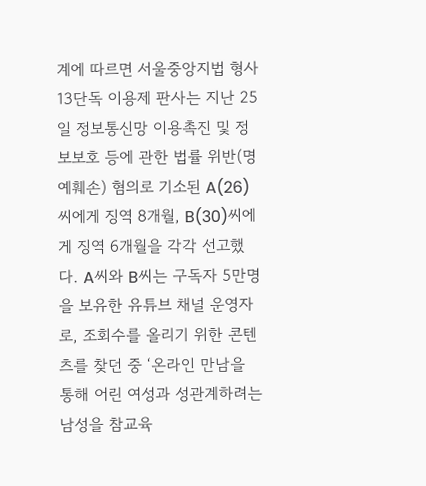계에 따르면 서울중앙지법 형사13단독 이용제 판사는 지난 25일 정보통신망 이용촉진 및 정보보호 등에 관한 법률 위반(명예훼손) 혐의로 기소된 A(26)씨에게 징역 8개월, B(30)씨에게 징역 6개월을 각각 선고했다. A씨와 B씨는 구독자 5만명을 보유한 유튜브 채널 운영자로, 조회수를 올리기 위한 콘텐츠를 찾던 중 ‘온라인 만남을 통해 어린 여성과 성관계하려는 남성을 참교육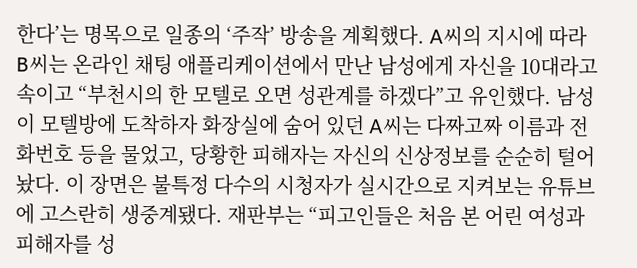한다’는 명목으로 일종의 ‘주작’ 방송을 계획했다. A씨의 지시에 따라 B씨는 온라인 채팅 애플리케이션에서 만난 남성에게 자신을 10대라고 속이고 “부천시의 한 모텔로 오면 성관계를 하겠다”고 유인했다. 남성이 모텔방에 도착하자 화장실에 숨어 있던 A씨는 다짜고짜 이름과 전화번호 등을 물었고, 당황한 피해자는 자신의 신상정보를 순순히 털어놨다. 이 장면은 불특정 다수의 시청자가 실시간으로 지켜보는 유튜브에 고스란히 생중계됐다. 재판부는 “피고인들은 처음 본 어린 여성과 피해자를 성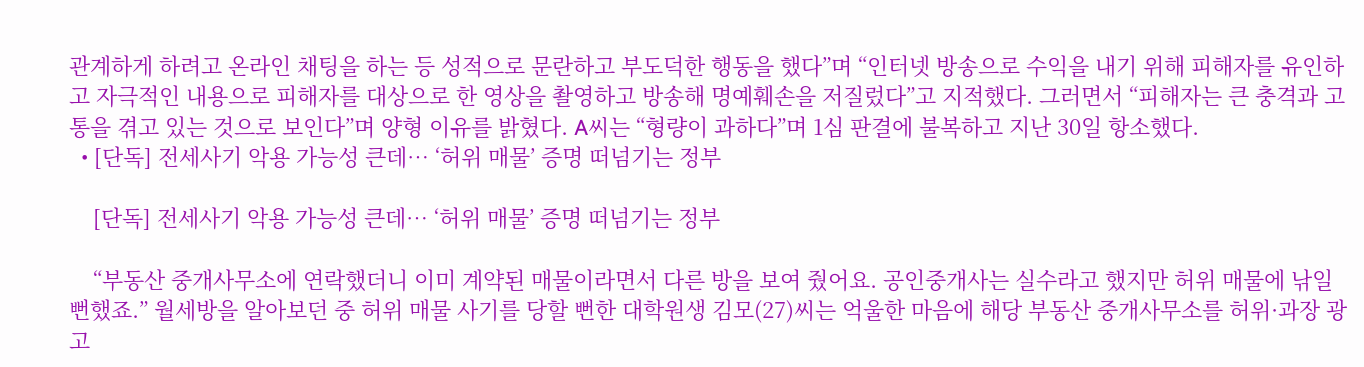관계하게 하려고 온라인 채팅을 하는 등 성적으로 문란하고 부도덕한 행동을 했다”며 “인터넷 방송으로 수익을 내기 위해 피해자를 유인하고 자극적인 내용으로 피해자를 대상으로 한 영상을 촬영하고 방송해 명예훼손을 저질렀다”고 지적했다. 그러면서 “피해자는 큰 충격과 고통을 겪고 있는 것으로 보인다”며 양형 이유를 밝혔다. A씨는 “형량이 과하다”며 1심 판결에 불복하고 지난 30일 항소했다.
  • [단독] 전세사기 악용 가능성 큰데… ‘허위 매물’ 증명 떠넘기는 정부

    [단독] 전세사기 악용 가능성 큰데… ‘허위 매물’ 증명 떠넘기는 정부

    “부동산 중개사무소에 연락했더니 이미 계약된 매물이라면서 다른 방을 보여 줬어요. 공인중개사는 실수라고 했지만 허위 매물에 낚일 뻔했죠.” 월세방을 알아보던 중 허위 매물 사기를 당할 뻔한 대학원생 김모(27)씨는 억울한 마음에 해당 부동산 중개사무소를 허위·과장 광고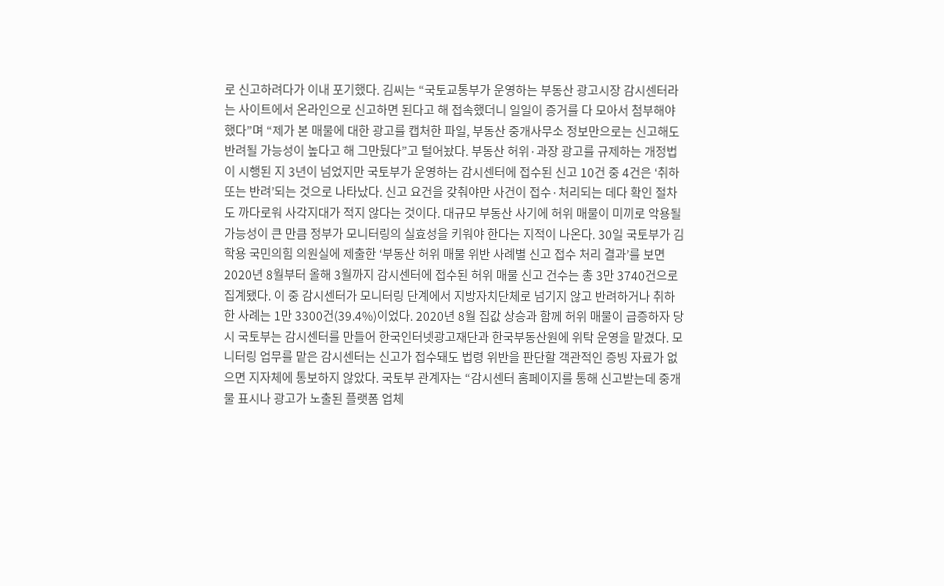로 신고하려다가 이내 포기했다. 김씨는 “국토교통부가 운영하는 부동산 광고시장 감시센터라는 사이트에서 온라인으로 신고하면 된다고 해 접속했더니 일일이 증거를 다 모아서 첨부해야 했다”며 “제가 본 매물에 대한 광고를 캡처한 파일, 부동산 중개사무소 정보만으로는 신고해도 반려될 가능성이 높다고 해 그만뒀다”고 털어놨다. 부동산 허위·과장 광고를 규제하는 개정법이 시행된 지 3년이 넘었지만 국토부가 운영하는 감시센터에 접수된 신고 10건 중 4건은 ‘취하 또는 반려’되는 것으로 나타났다. 신고 요건을 갖춰야만 사건이 접수·처리되는 데다 확인 절차도 까다로워 사각지대가 적지 않다는 것이다. 대규모 부동산 사기에 허위 매물이 미끼로 악용될 가능성이 큰 만큼 정부가 모니터링의 실효성을 키워야 한다는 지적이 나온다. 30일 국토부가 김학용 국민의힘 의원실에 제출한 ‘부동산 허위 매물 위반 사례별 신고 접수 처리 결과’를 보면 2020년 8월부터 올해 3월까지 감시센터에 접수된 허위 매물 신고 건수는 총 3만 3740건으로 집계됐다. 이 중 감시센터가 모니터링 단계에서 지방자치단체로 넘기지 않고 반려하거나 취하한 사례는 1만 3300건(39.4%)이었다. 2020년 8월 집값 상승과 함께 허위 매물이 급증하자 당시 국토부는 감시센터를 만들어 한국인터넷광고재단과 한국부동산원에 위탁 운영을 맡겼다. 모니터링 업무를 맡은 감시센터는 신고가 접수돼도 법령 위반을 판단할 객관적인 증빙 자료가 없으면 지자체에 통보하지 않았다. 국토부 관계자는 “감시센터 홈페이지를 통해 신고받는데 중개물 표시나 광고가 노출된 플랫폼 업체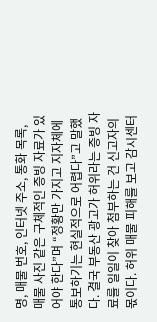명, 매물 번호, 인터넷 주소, 통화 목록, 매물 사진 같은 구체적인 증빙 자료가 있어야 한다”며 “정황만 가지고 지자체에 통보하기는 현실적으로 어렵다”고 말했다. 결국 부동산 광고가 허위라는 증빙 자료를 일일이 찾아 첨부하는 건 신고자의 몫이다. 허위 매물 피해를 보고 감시센터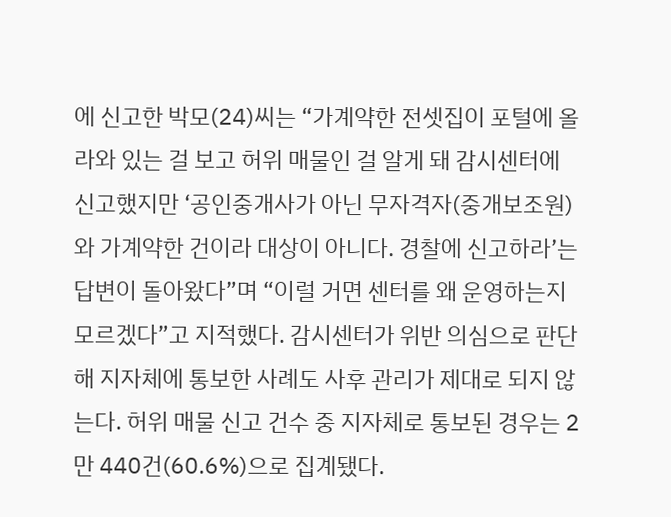에 신고한 박모(24)씨는 “가계약한 전셋집이 포털에 올라와 있는 걸 보고 허위 매물인 걸 알게 돼 감시센터에 신고했지만 ‘공인중개사가 아닌 무자격자(중개보조원)와 가계약한 건이라 대상이 아니다. 경찰에 신고하라’는 답변이 돌아왔다”며 “이럴 거면 센터를 왜 운영하는지 모르겠다”고 지적했다. 감시센터가 위반 의심으로 판단해 지자체에 통보한 사례도 사후 관리가 제대로 되지 않는다. 허위 매물 신고 건수 중 지자체로 통보된 경우는 2만 440건(60.6%)으로 집계됐다.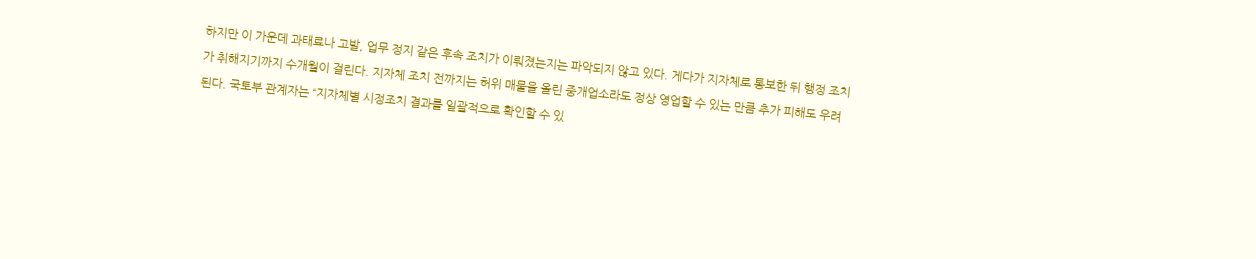하지만 이 가운데 과태료나 고발, 업무 정지 같은 후속 조치가 이뤄졌는지는 파악되지 않고 있다. 게다가 지자체로 통보한 뒤 행정 조치가 취해지기까지 수개월이 걸린다. 지자체 조치 전까지는 허위 매물을 올린 중개업소라도 정상 영업할 수 있는 만큼 추가 피해도 우려된다. 국토부 관계자는 “지자체별 시정조치 결과를 일괄적으로 확인할 수 있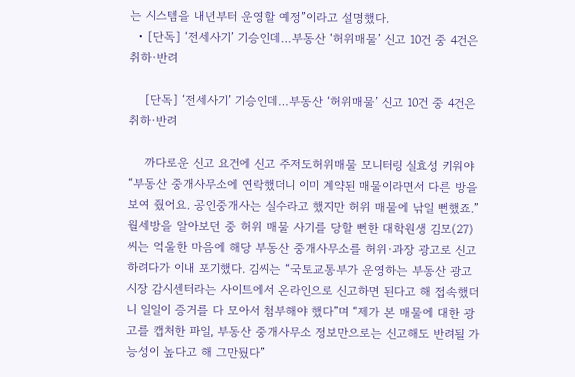는 시스템을 내년부터 운영할 예정”이라고 설명했다.
  • [단독] ‘전세사기’ 기승인데…부동산 ‘허위매물’ 신고 10건 중 4건은 취하·반려

    [단독] ‘전세사기’ 기승인데…부동산 ‘허위매물’ 신고 10건 중 4건은 취하·반려

    까다로운 신고 요건에 신고 주저도허위매물 모니터링 실효성 키워야 “부동산 중개사무소에 연락했더니 이미 계약된 매물이라면서 다른 방을 보여 줬어요. 공인중개사는 실수라고 했지만 허위 매물에 낚일 뻔했죠.” 월세방을 알아보던 중 허위 매물 사기를 당할 뻔한 대학원생 김모(27)씨는 억울한 마음에 해당 부동산 중개사무소를 허위·과장 광고로 신고하려다가 이내 포기했다. 김씨는 “국토교통부가 운영하는 부동산 광고시장 감시센터라는 사이트에서 온라인으로 신고하면 된다고 해 접속했더니 일일이 증거를 다 모아서 첨부해야 했다”며 “제가 본 매물에 대한 광고를 캡처한 파일, 부동산 중개사무소 정보만으로는 신고해도 반려될 가능성이 높다고 해 그만뒀다”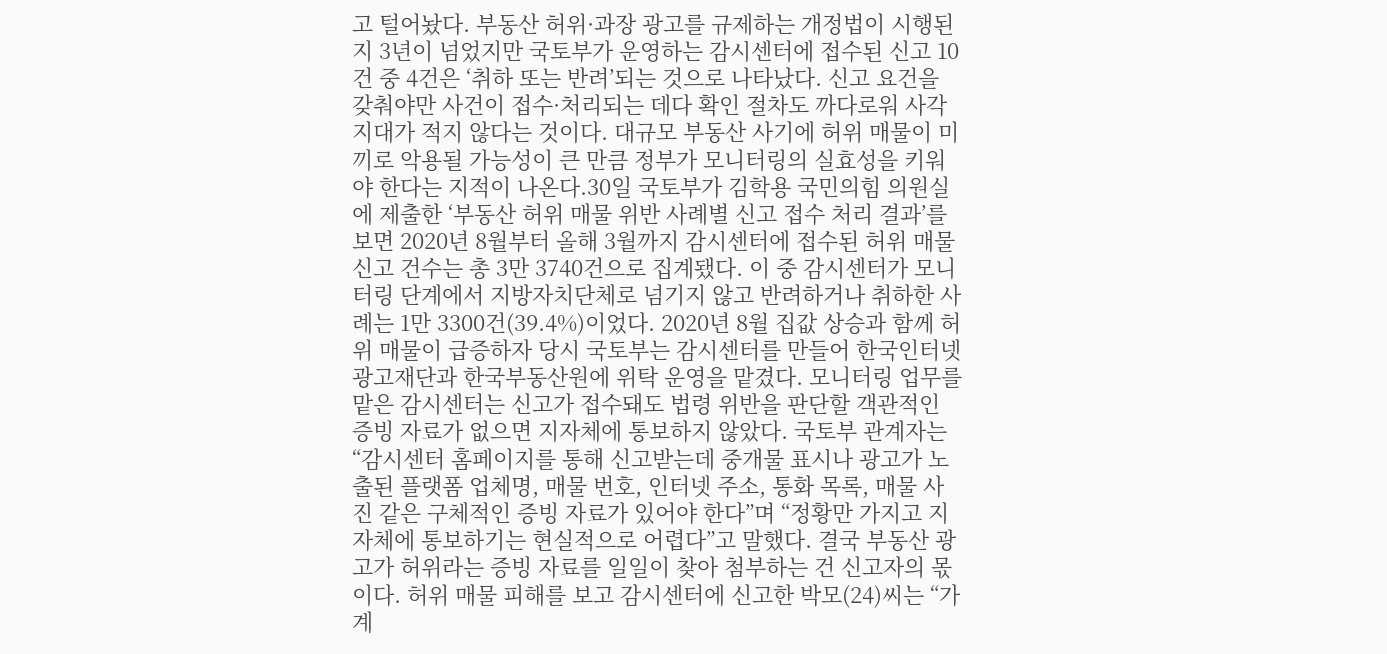고 털어놨다. 부동산 허위·과장 광고를 규제하는 개정법이 시행된 지 3년이 넘었지만 국토부가 운영하는 감시센터에 접수된 신고 10건 중 4건은 ‘취하 또는 반려’되는 것으로 나타났다. 신고 요건을 갖춰야만 사건이 접수·처리되는 데다 확인 절차도 까다로워 사각지대가 적지 않다는 것이다. 대규모 부동산 사기에 허위 매물이 미끼로 악용될 가능성이 큰 만큼 정부가 모니터링의 실효성을 키워야 한다는 지적이 나온다.30일 국토부가 김학용 국민의힘 의원실에 제출한 ‘부동산 허위 매물 위반 사례별 신고 접수 처리 결과’를 보면 2020년 8월부터 올해 3월까지 감시센터에 접수된 허위 매물 신고 건수는 총 3만 3740건으로 집계됐다. 이 중 감시센터가 모니터링 단계에서 지방자치단체로 넘기지 않고 반려하거나 취하한 사례는 1만 3300건(39.4%)이었다. 2020년 8월 집값 상승과 함께 허위 매물이 급증하자 당시 국토부는 감시센터를 만들어 한국인터넷광고재단과 한국부동산원에 위탁 운영을 맡겼다. 모니터링 업무를 맡은 감시센터는 신고가 접수돼도 법령 위반을 판단할 객관적인 증빙 자료가 없으면 지자체에 통보하지 않았다. 국토부 관계자는 “감시센터 홈페이지를 통해 신고받는데 중개물 표시나 광고가 노출된 플랫폼 업체명, 매물 번호, 인터넷 주소, 통화 목록, 매물 사진 같은 구체적인 증빙 자료가 있어야 한다”며 “정황만 가지고 지자체에 통보하기는 현실적으로 어렵다”고 말했다. 결국 부동산 광고가 허위라는 증빙 자료를 일일이 찾아 첨부하는 건 신고자의 몫이다. 허위 매물 피해를 보고 감시센터에 신고한 박모(24)씨는 “가계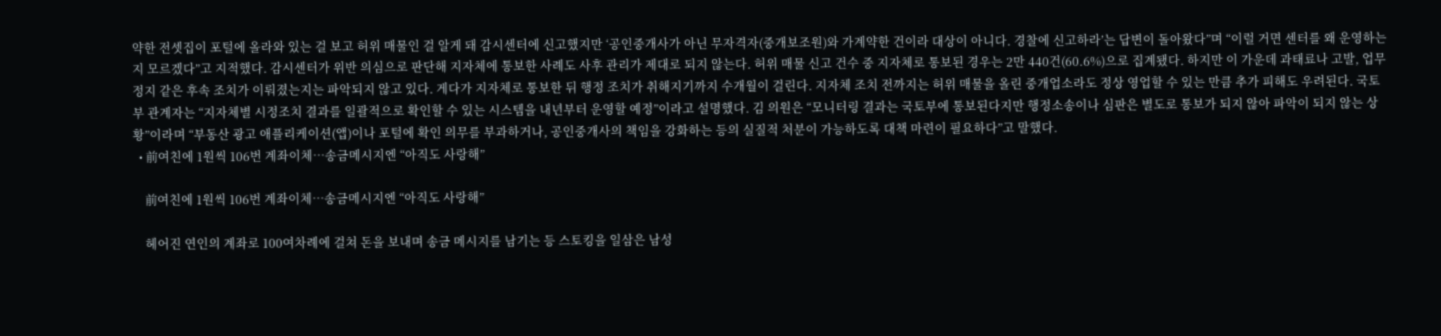약한 전셋집이 포털에 올라와 있는 걸 보고 허위 매물인 걸 알게 돼 감시센터에 신고했지만 ‘공인중개사가 아닌 무자격자(중개보조원)와 가계약한 건이라 대상이 아니다. 경찰에 신고하라’는 답변이 돌아왔다”며 “이럴 거면 센터를 왜 운영하는지 모르겠다”고 지적했다. 감시센터가 위반 의심으로 판단해 지자체에 통보한 사례도 사후 관리가 제대로 되지 않는다. 허위 매물 신고 건수 중 지자체로 통보된 경우는 2만 440건(60.6%)으로 집계됐다. 하지만 이 가운데 과태료나 고발, 업무 정지 같은 후속 조치가 이뤄졌는지는 파악되지 않고 있다. 게다가 지자체로 통보한 뒤 행정 조치가 취해지기까지 수개월이 걸린다. 지자체 조치 전까지는 허위 매물을 올린 중개업소라도 정상 영업할 수 있는 만큼 추가 피해도 우려된다. 국토부 관계자는 “지자체별 시정조치 결과를 일괄적으로 확인할 수 있는 시스템을 내년부터 운영할 예정”이라고 설명했다. 김 의원은 “모니터링 결과는 국토부에 통보된다지만 행정소송이나 심판은 별도로 통보가 되지 않아 파악이 되지 않는 상황”이라며 “부동산 광고 애플리케이션(앱)이나 포털에 확인 의무를 부과하거나, 공인중개사의 책임을 강화하는 등의 실질적 처분이 가능하도록 대책 마련이 필요하다”고 말했다.
  • 前여친에 1원씩 106번 계좌이체…송금메시지엔 “아직도 사랑해”

    前여친에 1원씩 106번 계좌이체…송금메시지엔 “아직도 사랑해”

    헤어진 연인의 계좌로 100여차례에 걸쳐 돈을 보내며 송금 메시지를 남기는 등 스토킹을 일삼은 남성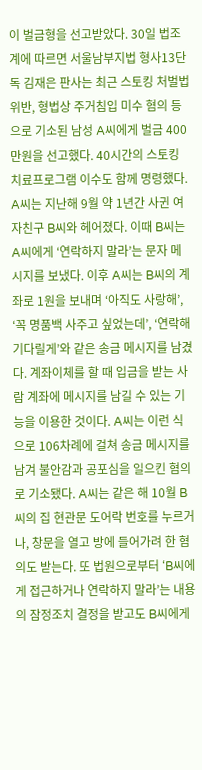이 벌금형을 선고받았다. 30일 법조계에 따르면 서울남부지법 형사13단독 김재은 판사는 최근 스토킹 처벌법 위반, 형법상 주거침입 미수 혐의 등으로 기소된 남성 A씨에게 벌금 400만원을 선고했다. 40시간의 스토킹 치료프로그램 이수도 함께 명령했다. A씨는 지난해 9월 약 1년간 사귄 여자친구 B씨와 헤어졌다. 이때 B씨는 A씨에게 ‘연락하지 말라’는 문자 메시지를 보냈다. 이후 A씨는 B씨의 계좌로 1원을 보내며 ‘아직도 사랑해’, ‘꼭 명품백 사주고 싶었는데’, ‘연락해 기다릴게’와 같은 송금 메시지를 남겼다. 계좌이체를 할 때 입금을 받는 사람 계좌에 메시지를 남길 수 있는 기능을 이용한 것이다. A씨는 이런 식으로 106차례에 걸쳐 송금 메시지를 남겨 불안감과 공포심을 일으킨 혐의로 기소됐다. A씨는 같은 해 10월 B씨의 집 현관문 도어락 번호를 누르거나, 창문을 열고 방에 들어가려 한 혐의도 받는다. 또 법원으로부터 ‘B씨에게 접근하거나 연락하지 말라’는 내용의 잠정조치 결정을 받고도 B씨에게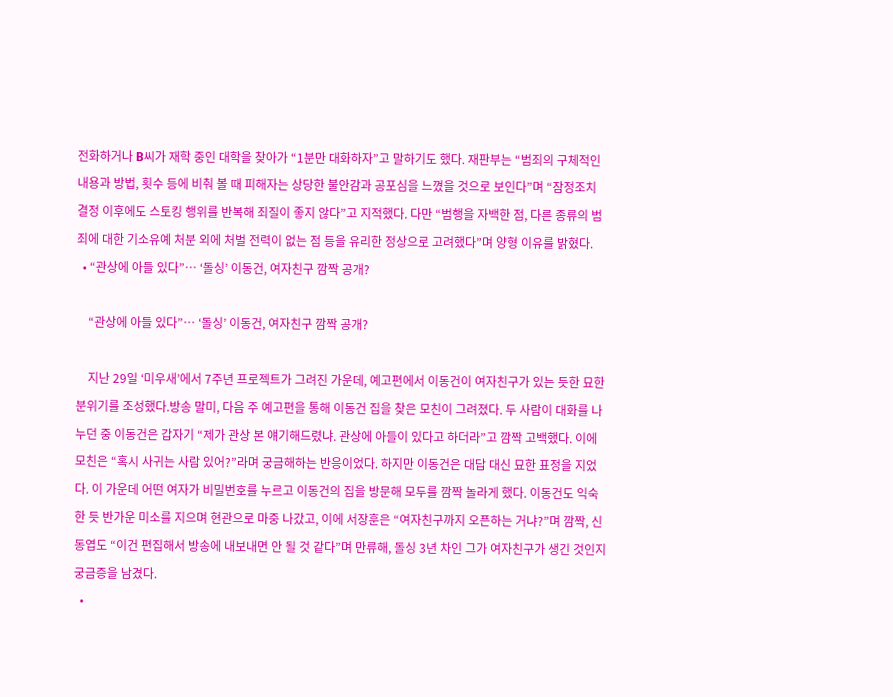전화하거나 B씨가 재학 중인 대학을 찾아가 “1분만 대화하자”고 말하기도 했다. 재판부는 “범죄의 구체적인 내용과 방법, 횟수 등에 비춰 볼 때 피해자는 상당한 불안감과 공포심을 느꼈을 것으로 보인다”며 “잠정조치 결정 이후에도 스토킹 행위를 반복해 죄질이 좋지 않다”고 지적했다. 다만 “범행을 자백한 점, 다른 종류의 범죄에 대한 기소유예 처분 외에 처벌 전력이 없는 점 등을 유리한 정상으로 고려했다”며 양형 이유를 밝혔다.
  • “관상에 아들 있다”… ‘돌싱’ 이동건, 여자친구 깜짝 공개?

    “관상에 아들 있다”… ‘돌싱’ 이동건, 여자친구 깜짝 공개?

    지난 29일 ‘미우새’에서 7주년 프로젝트가 그려진 가운데, 예고편에서 이동건이 여자친구가 있는 듯한 묘한 분위기를 조성했다.방송 말미, 다음 주 예고편을 통해 이동건 집을 찾은 모친이 그려졌다. 두 사람이 대화를 나누던 중 이동건은 갑자기 “제가 관상 본 얘기해드렸냐. 관상에 아들이 있다고 하더라”고 깜짝 고백했다. 이에 모친은 “혹시 사귀는 사람 있어?”라며 궁금해하는 반응이었다. 하지만 이동건은 대답 대신 묘한 표정을 지었다. 이 가운데 어떤 여자가 비밀번호를 누르고 이동건의 집을 방문해 모두를 깜짝 놀라게 했다. 이동건도 익숙한 듯 반가운 미소를 지으며 현관으로 마중 나갔고, 이에 서장훈은 “여자친구까지 오픈하는 거냐?”며 깜짝, 신동엽도 “이건 편집해서 방송에 내보내면 안 될 것 같다”며 만류해, 돌싱 3년 차인 그가 여자친구가 생긴 것인지 궁금증을 남겼다.
  •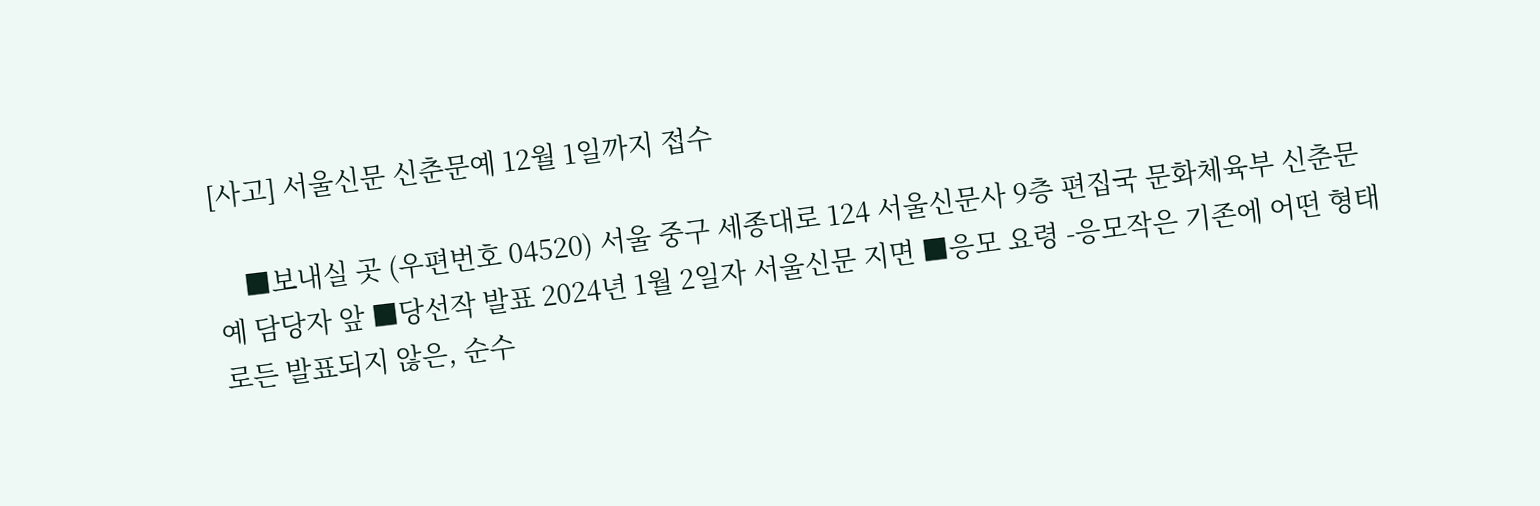[사고] 서울신문 신춘문예 12월 1일까지 접수

    ■보내실 곳 (우편번호 04520) 서울 중구 세종대로 124 서울신문사 9층 편집국 문화체육부 신춘문예 담당자 앞 ■당선작 발표 2024년 1월 2일자 서울신문 지면 ■응모 요령 -응모작은 기존에 어떤 형태로든 발표되지 않은, 순수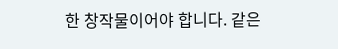한 창작물이어야 합니다. 같은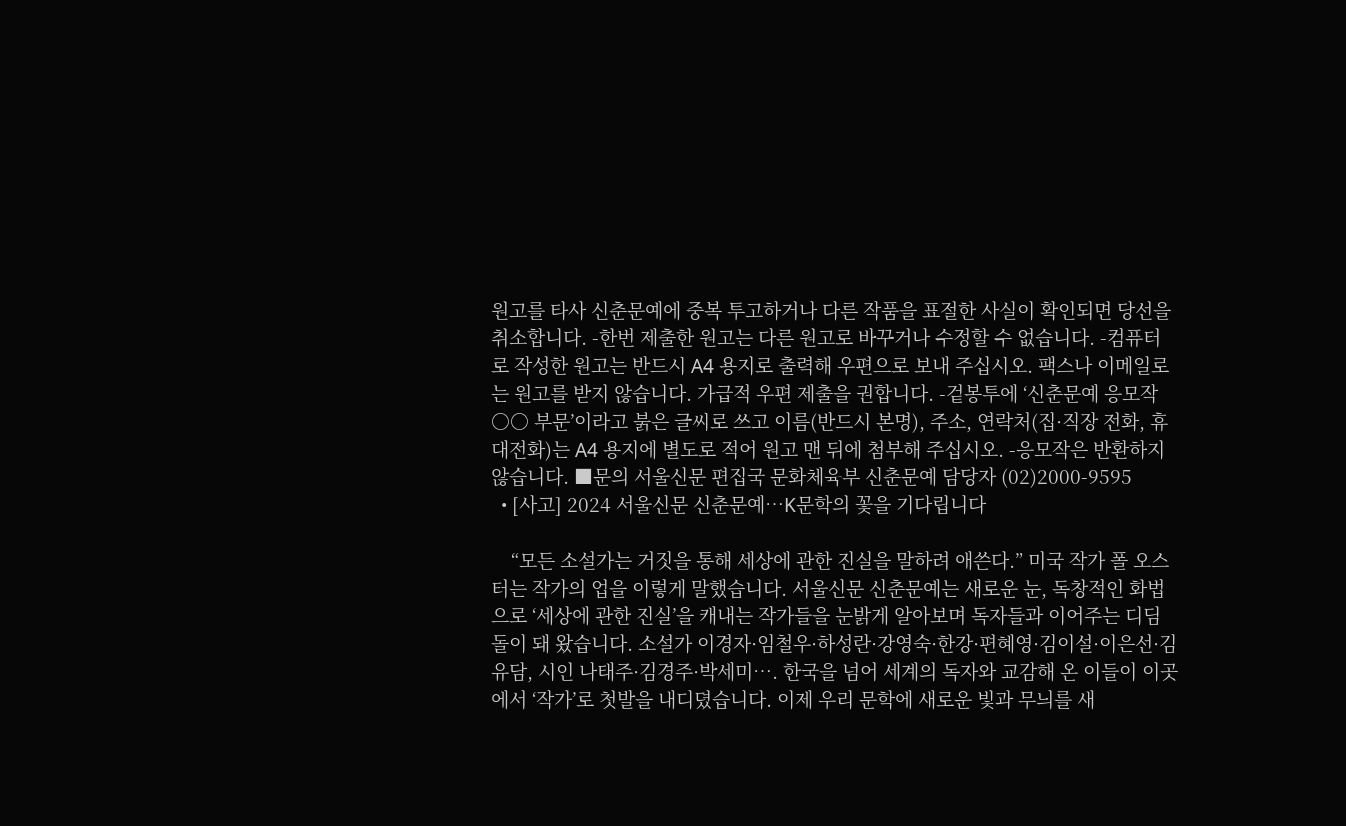원고를 타사 신춘문예에 중복 투고하거나 다른 작품을 표절한 사실이 확인되면 당선을 취소합니다. -한번 제출한 원고는 다른 원고로 바꾸거나 수정할 수 없습니다. -컴퓨터로 작성한 원고는 반드시 A4 용지로 출력해 우편으로 보내 주십시오. 팩스나 이메일로는 원고를 받지 않습니다. 가급적 우편 제출을 권합니다. -겉봉투에 ‘신춘문예 응모작 ○○ 부문’이라고 붉은 글씨로 쓰고 이름(반드시 본명), 주소, 연락처(집·직장 전화, 휴대전화)는 A4 용지에 별도로 적어 원고 맨 뒤에 첨부해 주십시오. -응모작은 반환하지 않습니다. ■문의 서울신문 편집국 문화체육부 신춘문예 담당자 (02)2000-9595
  • [사고] 2024 서울신문 신춘문예…K문학의 꽃을 기다립니다

    “모든 소설가는 거짓을 통해 세상에 관한 진실을 말하려 애쓴다.” 미국 작가 폴 오스터는 작가의 업을 이렇게 말했습니다. 서울신문 신춘문예는 새로운 눈, 독창적인 화법으로 ‘세상에 관한 진실’을 캐내는 작가들을 눈밝게 알아보며 독자들과 이어주는 디딤돌이 돼 왔습니다. 소설가 이경자·임철우·하성란·강영숙·한강·편혜영·김이설·이은선·김유담, 시인 나태주·김경주·박세미…. 한국을 넘어 세계의 독자와 교감해 온 이들이 이곳에서 ‘작가’로 첫발을 내디뎠습니다. 이제 우리 문학에 새로운 빛과 무늬를 새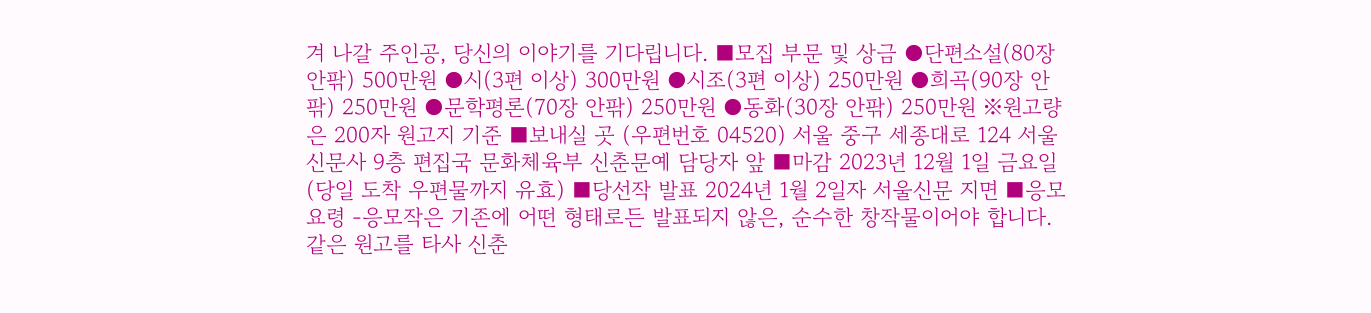겨 나갈 주인공, 당신의 이야기를 기다립니다. ■모집 부문 및 상금 ●단편소설(80장 안팎) 500만원 ●시(3편 이상) 300만원 ●시조(3편 이상) 250만원 ●희곡(90장 안팎) 250만원 ●문학평론(70장 안팎) 250만원 ●동화(30장 안팎) 250만원 ※원고량은 200자 원고지 기준 ■보내실 곳 (우편번호 04520) 서울 중구 세종대로 124 서울신문사 9층 편집국 문화체육부 신춘문예 담당자 앞 ■마감 2023년 12월 1일 금요일(당일 도착 우편물까지 유효) ■당선작 발표 2024년 1월 2일자 서울신문 지면 ■응모 요령 -응모작은 기존에 어떤 형태로든 발표되지 않은, 순수한 창작물이어야 합니다. 같은 원고를 타사 신춘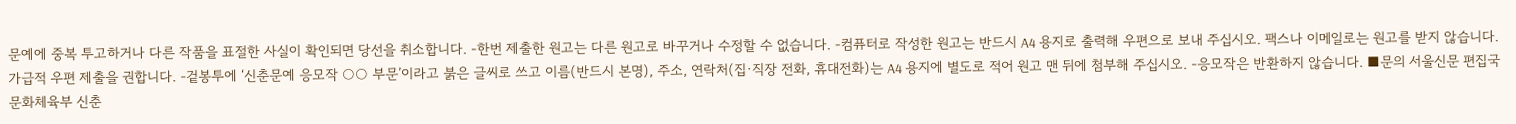문예에 중복 투고하거나 다른 작품을 표절한 사실이 확인되면 당선을 취소합니다. -한번 제출한 원고는 다른 원고로 바꾸거나 수정할 수 없습니다. -컴퓨터로 작성한 원고는 반드시 A4 용지로 출력해 우편으로 보내 주십시오. 팩스나 이메일로는 원고를 받지 않습니다. 가급적 우편 제출을 권합니다. -겉봉투에 ‘신춘문예 응모작 ○○ 부문’이라고 붉은 글씨로 쓰고 이름(반드시 본명), 주소, 연락처(집·직장 전화, 휴대전화)는 A4 용지에 별도로 적어 원고 맨 뒤에 첨부해 주십시오. -응모작은 반환하지 않습니다. ■문의 서울신문 편집국 문화체육부 신춘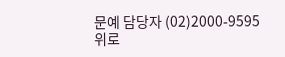문예 담당자 (02)2000-9595
위로